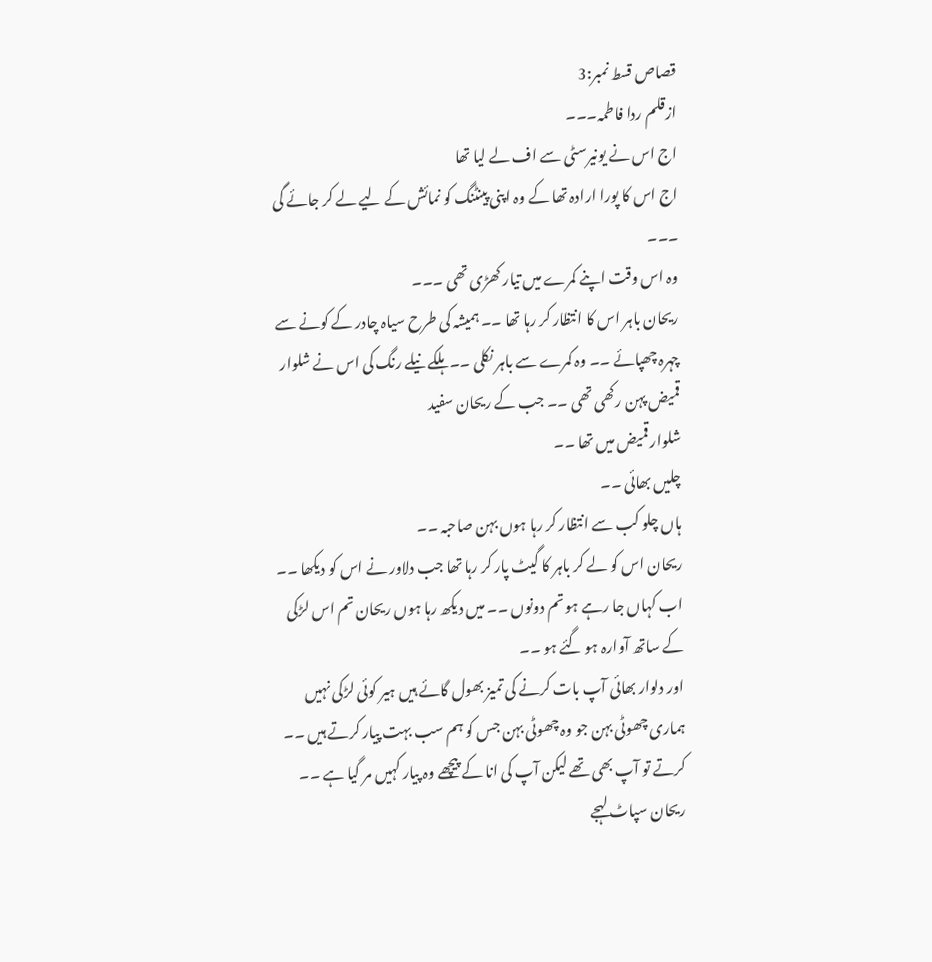قصاص قسط نمبر:3
ازقلم ردا فاطمہ۔۔۔
اج اس نے یونیرسٹی سے اف لے لیا تھا
اج اس کا پورا ارادہ تھا کے وہ اپنی پینٹنگ کو نمائش کے لیے لے کر جائے گی ۔۔۔
وہ اس وقت اپنے کمرے میں تیار کھڑی تھی ۔۔۔
ریحان باہر اس کا انتظار کر رہا تھا ۔۔ ہمیشہ کی طرح سیاہ چادر کے کونے سے چہرہ چھپائے ۔۔ وہ کمرے سے باہر نکلی ۔۔ ہلکے نیلے رنگ کی اس نے شلوار قمیض پہن رکھی تھی ۔۔ جب کے ریحان سفید
شلوار قمیض میں تھا ۔۔
چلیں بھائی ۔۔
ہاں چلو کب سے انتظار کر رہا ہوں بہن صاحبہ ۔۔
ریحان اس کو لے کر باہر کا گیٹ پار کر رہا تھا جب دلاور نے اس کو دیکھا ۔۔
اب کہاں جا رہے ہو تم دونوں ۔۔ میں دیکھ رہا ہوں ریحان تم اس لڑکی کے ساتھ آوارہ ہو گئے ہو ۔۔
اور دلوار بھائی آپ بات کرنے کی تمیز بھول گائے ہیں ہیر کوئی لڑکی نہیں ہماری چھوٹی بہن جو وہ چھوٹی بہن جس کو ہم سب بہت پیار کرتے ہیں ۔۔ کرتے تو آپ بھی تھے لیکن آپ کی انا کے پیچھے وہ پیار کہیں مر گیا ہے ۔۔
ریحان سپاٹ لہجے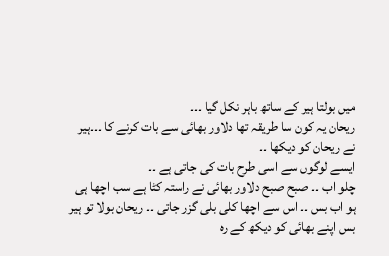میں بولتا ہیر کے ساتھ باہر نکل گیا ۔۔۔
ریحان یہ کون سا طریقہ تھا دلاور بھائی سے بات کرنے کا ۔۔۔ہیر نے ریحان کو دیکھا ۔۔
ایسے لوگوں سے اسی طرح بات کی جاتی ہے ۔۔
چلو اب ۔۔ صبح صبح دلاور بھائی نے راستہ کٹا ہے سب اچھا ہی ہو اب بس ۔۔ اس سے اچھا کلی بلی گزر جاتی ۔۔ ریحان بولا تو ہیر بس اپنے بھائی کو دیکھ کے رہ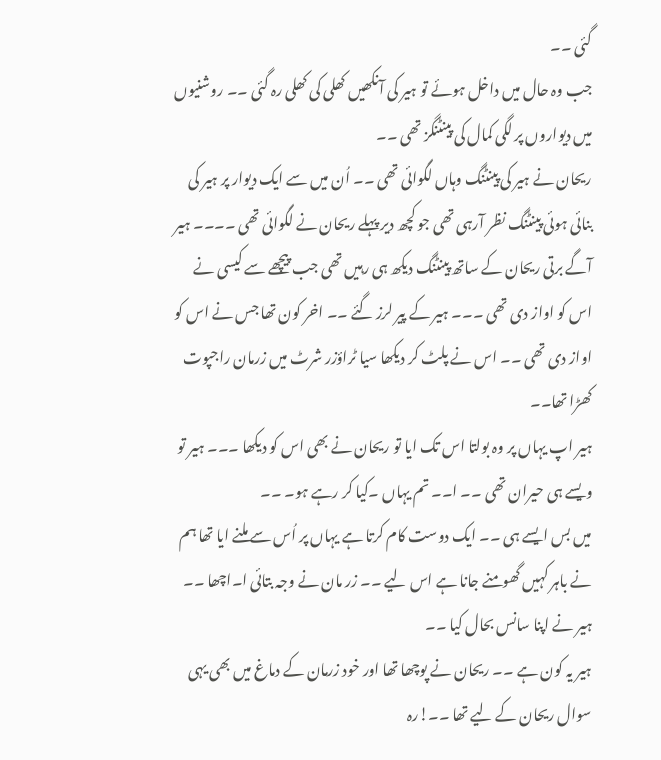گئی ۔۔
جب وہ حال میں داخل ہوئے تو ہیر کی آنکھیں کھلی کی کھلی رہ گئی ۔۔ روشنیوں میں دیواروں پر لگی کمال کی پینٹنگز تھی ۔۔
ریحان نے ہیر کی پینٹنگ وہاں لگوائی تھی ۔۔ اُن میں سے ایک دیوار پر ہیر کی بنائی ہوئی پینٹنگ نظر آرہی تھی جو کچھ دیر پہلے ریحان نے لگوائی تھی ۔۔۔۔ ہیر آگے برتی ریحان کے ساتھ پینٹنگ دیکھ ہی رہیں تھی جب پیچھے سے کیسی نے اس کو اواز دی تھی ۔۔۔ ہیر کے پیر لرز گئے ۔۔ اخر کون تھا جس نے اس کو اواز دی تھی ۔۔ اس نے پلٹ کر دیکھا سیا ٹراؤزر شرٹ میں زرمان راجپوت کھڑا تھا۔۔
ہیر اپ یہاں پر وہ بولتا اس تک ایا تو ریحان نے بھی اس کو دیکھا ۔۔۔ ہیر تو ویسے ہی حیران تھی ۔۔ ا۔۔ تم یہاں ۔کیا کر رہے ہو۔ ۔۔
میں بس ایسے ہی ۔۔ ایک دوست کام کرتا ہے یہاں پر اُس سے ملنے ایا تھا ہم نے باہر کہیں گھومنے جانا ہے اس لیے ۔۔ زر مان نے وجہ بتائی ا۔اچھا ۔۔ ہیر نے اپنا سانس بحال کیا ۔۔
ہیر یہ کون ہے ۔۔ ریحان نے پوچھا تھا اور خود زرمان کے دماغ میں بھی یہی سوال ریحان کے لیے تھا ۔۔!رہ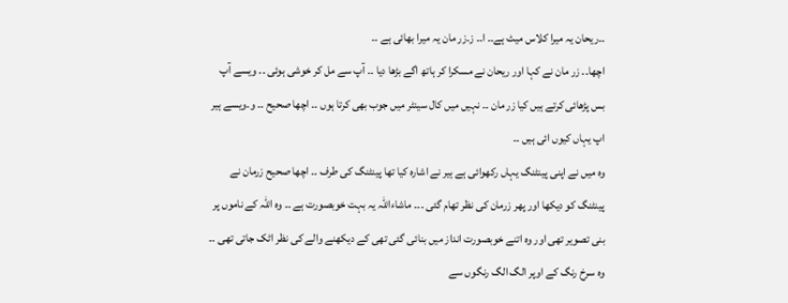۔۔ریحان یہ میرا کلاس میٹ ہے۔۔ ا۔۔ ز۔زر مان یہ میرا بھائی ہے ۔۔
اچھا۔۔ زر مان نے کہا اور ریحان نے مسکرا کر ہاتھ اگے بڑھا دیا ۔۔ آپ سے مل کر خوشی ہوئی ۔۔ ویسے آپ بس پڑھائی کرتے ہیں کیا زر مان ۔۔ نہیں میں کال سینٹر میں جوب بھی کرتا ہوں ۔۔ اچھا صحیح ۔۔ و۔ویسے ہیر اپ یہاں کیوں ائی ہیں ۔۔
وہ میں نے اپنی پینٹنگ یہاں رکھوائی ہے ہیر نے اشارہ کیا تھا پینٹنگ کی طرف ۔۔ اچھا صحیح زرمان نے پینٹنگ کو دیکھا اور پھر زرمان کی نظر تھام گئی ۔۔۔ ماشاءاللہ یہ بہت خوبصورت ہے ۔۔ وہ اللہ کے ناموں پر بنی تصویر تھی اور وہ اتنے خوبصورت انداز میں بنائی گئی تھی کے دیکھنے والے کی نظر اٹک جاتی تھی ۔۔ وہ سرخ رنگ کے اوپر الگ الگ رنگوں سے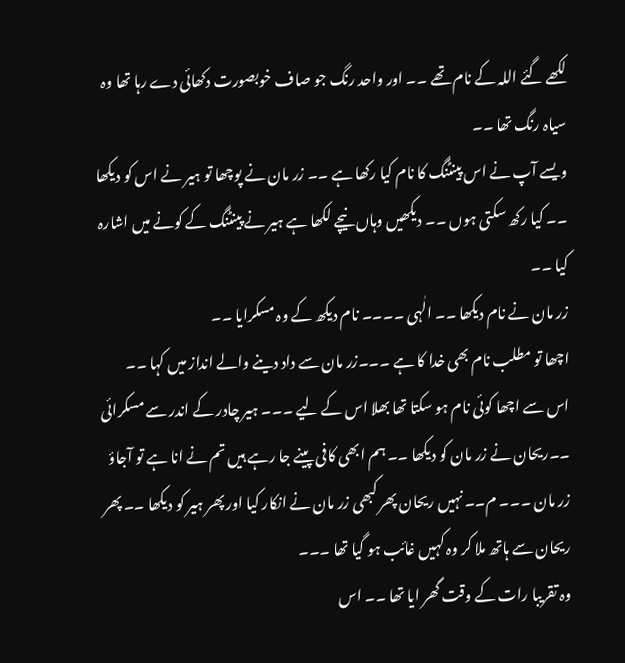لکھے گئے اللہ کے نام تھے ۔۔ اور واحد رنگ جو صاف خوبصورت دکھائی دے رہا تھا وہ سیاہ رنگ تھا ۔۔
ویسے آپ نے اس پینٹنگ کا نام کیا رکھا ہے ۔۔ زر مان نے پوچھا تو ہیر نے اس کو دیکھا ۔۔ کیا رکھ سکتی ہوں ۔۔ دیکھیں وہاں نیچے لکھا ہے ہیر نے پینٹنگ کے کونے میں اشارہ کیا ۔۔
زر مان نے نام دیکھا ۔۔ الٰہی ۔۔۔۔ نام دیکھ کے وہ مسکرایا ۔۔
اچھا تو مطلب نام بھی خدا کا ہے ۔۔۔زر مان سے داد دینے والے انداز میں کہا ۔۔
اس سے اچھا کوئی نام ہو سکتا تھا بھلا اس کے لیے ۔۔۔ ہیر چادر کے اندر سے مسکرائی ۔۔ریحان نے زر مان کو دیکھا ۔۔ ہم ابھی کافی پینے جا رہے ہیں تم نے انا ہے تو آجاؤ زر مان ۔۔۔ م۔۔ نہیں ریحان پھر کبھی زر مان نے انکار کیا اور پھر ہیر کو دیکھا ۔۔ پھر ریحان سے ہاتھ ملا کر وہ کہیں غائب ہو گیا تھا ۔۔۔
وہ تقریبا رات کے وقت گھر ایا تھا ۔۔ اس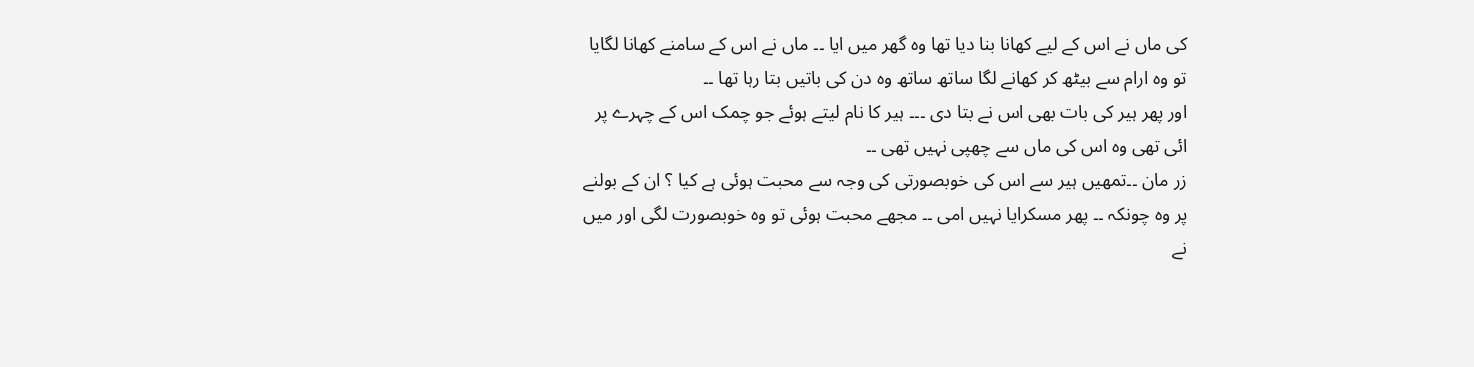کی ماں نے اس کے لیے کھانا بنا دیا تھا وہ گھر میں ایا ۔۔ ماں نے اس کے سامنے کھانا لگایا تو وہ ارام سے بیٹھ کر کھانے لگا ساتھ ساتھ وہ دن کی باتیں بتا رہا تھا ۔۔
اور پھر ہیر کی بات بھی اس نے بتا دی ۔۔۔ ہیر کا نام لیتے ہوئے جو چمک اس کے چہرے پر ائی تھی وہ اس کی ماں سے چھپی نہیں تھی ۔۔
زر مان ۔۔تمھیں ہیر سے اس کی خوبصورتی کی وجہ سے محبت ہوئی ہے کیا ؟ ان کے بولنے پر وہ چونکہ ۔۔ پھر مسکرایا نہیں امی ۔۔ مجھے محبت ہوئی تو وہ خوبصورت لگی اور میں نے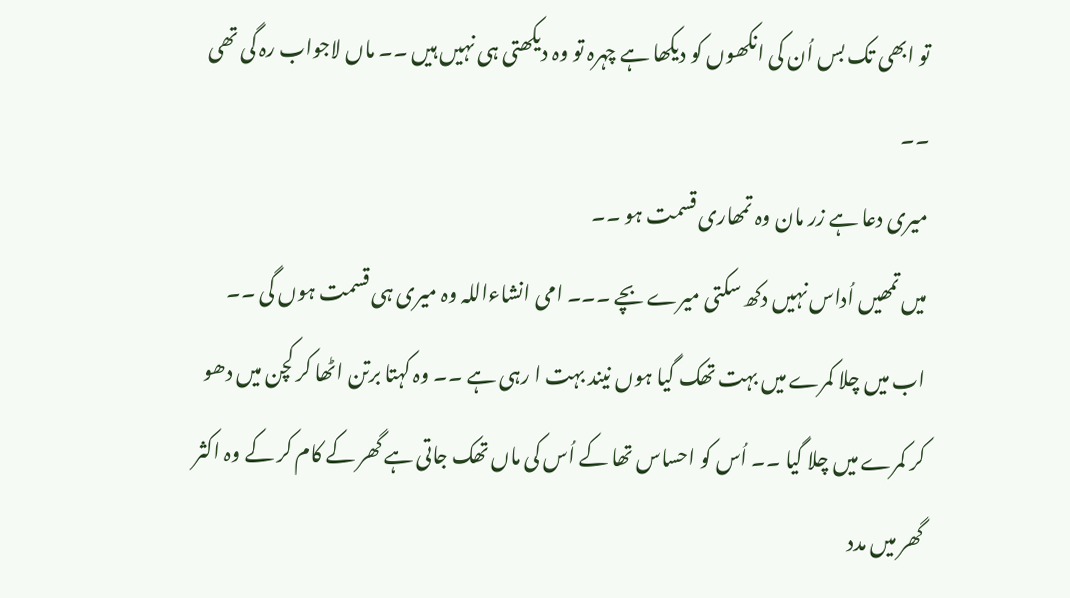تو ابھی تک بس اُن کی انکھوں کو دیکھا ہے چہرہ تو وہ دیکھتی ہی نہیں ہیں ۔۔ ماں لاجواب رہ گی تھی ۔۔
میری دعا ہے زر مان وہ تمھاری قسمت ہو ۔۔
میں تمھیں اُداس نہیں دکھ سکتی میرے بچے ۔۔۔ امی انشاءاللہ وہ میری ہی قسمت ہوں گی ۔۔
اب میں چلا کمرے میں بہت تھک گیا ہوں نیند بہت ا رہی ہے ۔۔ وہ کہتا برتن اٹھا کر کچن میں دھو کر کمرے میں چلا گیا ۔۔ اُس کو احساس تھا کے اُس کی ماں تھک جاتی ہے گھر کے کام کر کے وہ اکثر گھر میں مدد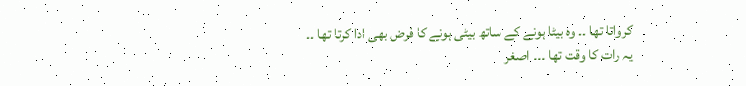کرواتا تھا ۔۔ وہ بیٹا ہونے کے ساتھ بیٹی ہونے کا فرض بھی ادا کرتا تھا ۔۔
یہ رات کا وقت تھا ۔۔۔ اصغر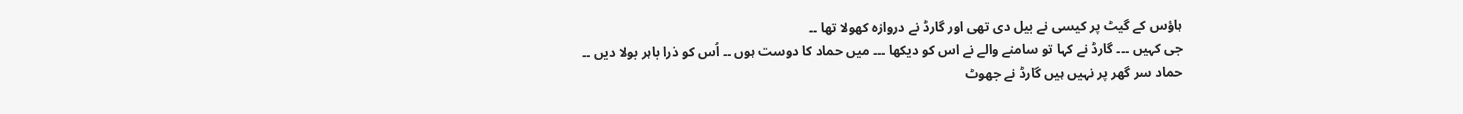ہاؤس کے گیٹ پر کیسی نے بیل دی تھی اور گارڈ نے دروازہ کھولا تھا ۔۔
جی کہیں ۔۔۔ گارڈ نے کہا تو سامنے والے نے اس کو دیکھا ۔۔۔ میں حماد کا دوست ہوں ۔۔ اُس کو ذرا باہر بولا دیں ۔۔
حماد سر گھر پر نہیں ہیں گارڈ نے جھوٹ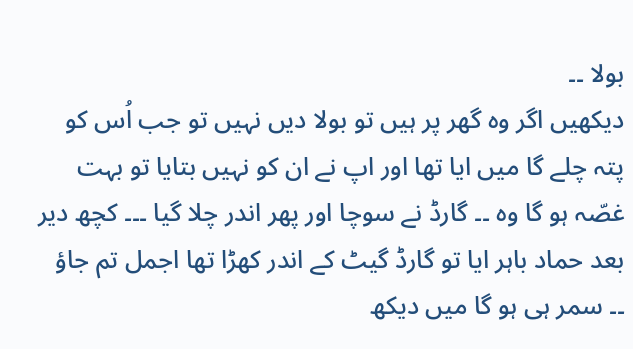بولا ۔۔
دیکھیں اگر وہ گھر پر ہیں تو بولا دیں نہیں تو جب اُس کو پتہ چلے گا میں ایا تھا اور اپ نے ان کو نہیں بتایا تو بہت غصّہ ہو گا وہ ۔۔ گارڈ نے سوچا اور پھر اندر چلا گیا ۔۔۔ کچھ دیر بعد حماد باہر ایا تو گارڈ گیٹ کے اندر کھڑا تھا اجمل تم جاؤ ۔۔ سمر ہی ہو گا میں دیکھ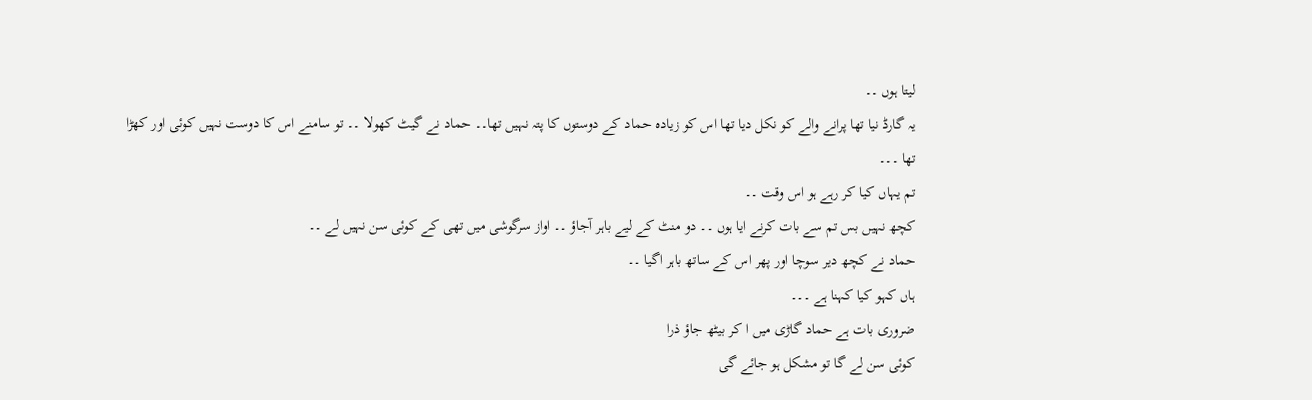لیتا ہوں ۔۔
یہ گارڈ نیا تھا پرانے والے کو نکل دیا تھا اس کو زیادہ حماد کے دوستوں کا پتہ نہیں تھا۔۔ حماد نے گیٹ کھولا ۔۔ تو سامنے اس کا دوست نہیں کوئی اور کھڑا تھا ۔۔۔
تم یہاں کیا کر رہے ہو اس وقت ۔۔
کچھ نہیں بس تم سے بات کرنے ایا ہوں ۔۔ دو منٹ کے لیے باہر آجاؤ ۔۔ اواز سرگوشی میں تھی کے کوئی سن نہیں لے ۔۔
حماد نے کچھ دیر سوچا اور پھر اس کے ساتھ باہر اگیا ۔۔
ہاں کہو کیا کہنا ہے ۔۔۔
ضروری بات ہے حماد گاڑی میں ا کر بیٹھ جاؤ ذرا
کوئی سن لے گا تو مشکل ہو جائے گی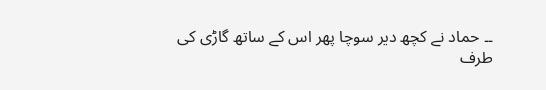۔۔ حماد نے کچھ دیر سوچا پھر اس کے ساتھ گاڑی کی طرف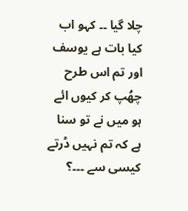چلا گیا ۔۔ کہو اب کیا بات ہے یوسف اور تم اس طرح چھُپ کر کیوں ائے ہو میں نے تو سنا ہے کہ تم نہیں ڈرتے کیسی سے ۔۔۔؟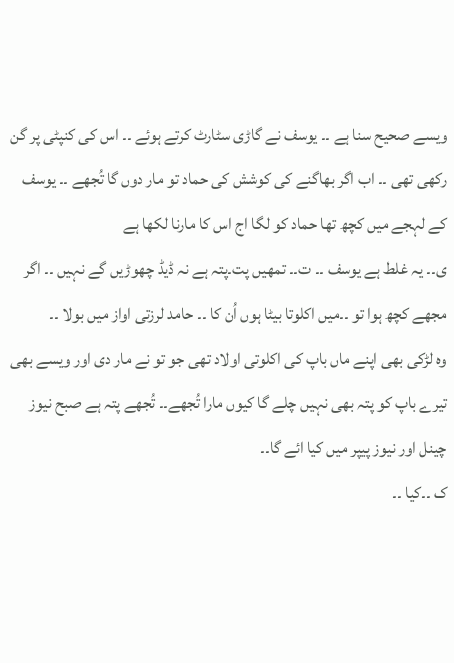ویسے صحیح سنا ہے ۔۔ یوسف نے گاڑی سٹارٹ کرتے ہوئے ۔۔ اس کی کنپٹی پر گن رکھی تھی ۔۔ اب اگر بھاگنے کی کوشش کی حماد تو مار دوں گا تُجھے ۔۔ یوسف کے لہجے میں کچھ تھا حماد کو لگا اج اس کا مارنا لکھا ہے
ی۔۔ یہ غلط ہے یوسف ۔۔ ت۔۔ تمھیں پت۔پتہ ہے نہ ڈیڈ چھوڑیں گے نہیں ۔۔ اگر مجھے کچھ ہوا تو ۔۔میں اکلوتا بیٹا ہوں اُن کا ۔۔ حامد لرزتی اواز میں بولا ۔۔
وہ لڑکی بھی اپنے ماں باپ کی اکلوتی اولاد تھی جو تو نے مار دی اور ویسے بھی تیرے باپ کو پتہ بھی نہیں چلے گا کیوں مارا تُجھے۔۔ تُجھے پتہ ہے صبح نیوز چینل اور نیوز پیپر میں کیا ائے گا۔۔
ک ۔۔کیا ۔۔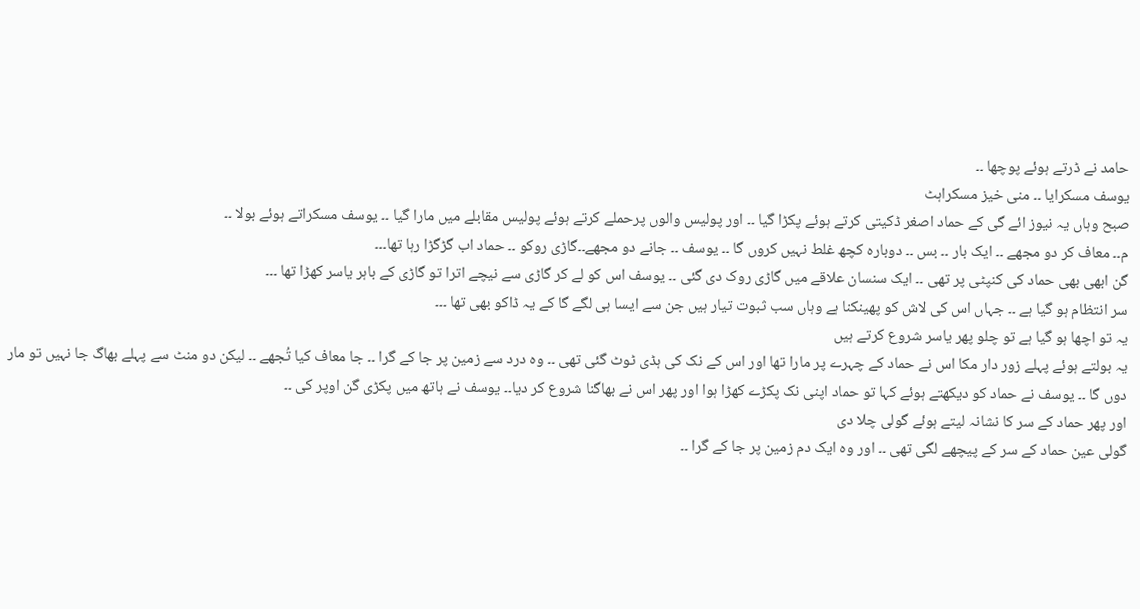حامد نے ڈرتے ہوئے پوچھا ۔۔
یوسف مسکرایا ۔۔ منی خیز مسکراہٹ
صبح وہاں یہ نیوز ائے گی کے حماد اصغر ڈکیتی کرتے ہوئے پکڑا گیا ۔۔ اور پولیس والوں پرحملے کرتے ہوئے پولیس مقابلے میں مارا گیا ۔۔ یوسف مسکراتے ہوئے بولا ۔۔
م۔۔ معاف کر دو مجھے ۔۔ ایک بار ۔۔ بس ۔۔ دوبارہ کچھ غلط نہیں کروں گا ۔۔ یوسف ۔۔ جانے دو مجھے۔۔گاڑی روکو ۔۔ حماد اب گڑگڑا رہا تھا۔۔۔
گن ابھی بھی حماد کی کنپٹی پر تھی ۔۔ ایک سنسان علاقے میں گاڑی روک دی گئی ۔۔ یوسف اس کو لے کر گاڑی سے نیچے اترا تو گاڑی کے باہر یاسر کھڑا تھا ۔۔۔
سر انتظام ہو گیا ہے ۔۔ جہاں اس کی لاش کو پھینکنا ہے وہاں سب ثبوت تیار ہیں جن سے ایسا ہی لگے گا کے یہ ڈاکو بھی تھا ۔۔۔
یہ تو اچھا ہو گیا ہے تو چلو پھر یاسر شروع کرتے ہیں
یہ بولتے ہوئے پہلے زور دار مکا اس نے حماد کے چہرے پر مارا تھا اور اس کے نک کی ہڈی ٹوٹ گئی تھی ۔۔ وہ درد سے زمین پر جا کے گرا ۔۔ جا معاف کیا تُجھے ۔۔ لیکن دو منٹ سے پہلے بھاگ جا نہیں تو مار دوں گا ۔۔ یوسف نے حماد کو دیکھتے ہوئے کہا تو حماد اپنی نک پکڑے کھڑا ہوا اور پھر اس نے بھاگنا شروع کر دیا۔۔ یوسف نے ہاتھ میں پکڑی گن اوپر کی ۔۔
اور پھر حماد کے سر کا نشانہ لیتے ہوئے گولی چلا دی
گولی عین حماد کے سر کے پیچھے لگی تھی ۔۔ اور وہ ایک دم زمین پر جا کے گرا ۔۔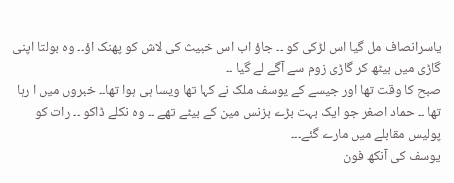یاسرانصاف مل گیا اس لڑکی کو ۔۔ جاؤ اب اس خبیث کی لاش کو پھنک اؤ۔۔ وہ بولتا اپنی گاڑی میں بیٹھ کر گاڑی زوم سے آگے لے گیا ۔۔
صبح کا وقت تھا اور جیسے کے یوسف ملک نے کہا تھا ویسا ہی ہوا تھا۔۔ خبروں میں ا رہا تھا ۔۔ حماد اصغر جو ایک بہت بڑے بزنس مین کے بیٹے تھے ۔۔ وہ نکلے ڈاکو ۔۔ رات کو پولیس مقابلے میں مارے گئے۔۔۔
یوسف کی آنکھ فون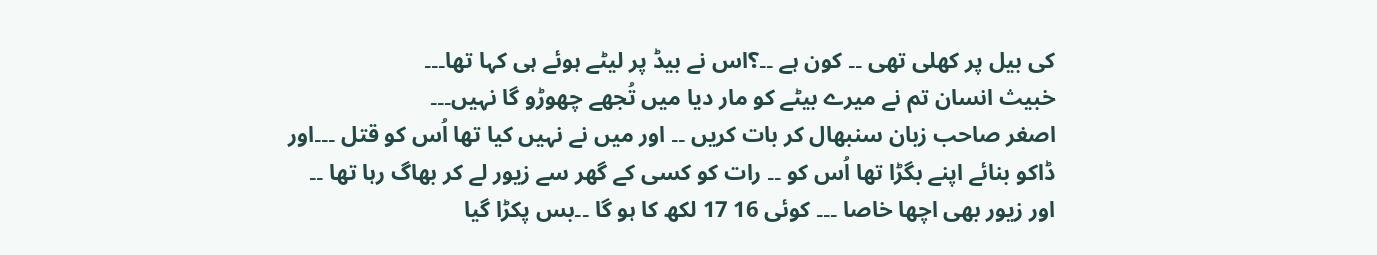کی بیل پر کھلی تھی ۔۔ کون ہے ۔۔؟اس نے بیڈ پر لیٹے ہوئے ہی کہا تھا۔۔۔
خبیث انسان تم نے میرے بیٹے کو مار دیا میں تُجھے چھوڑو گا نہیں۔۔۔
اصغر صاحب زبان سنبھال کر بات کریں ۔۔ اور میں نے نہیں کیا تھا اُس کو قتل ۔۔۔اور ڈاکو بنائے اپنے بگڑا تھا اُس کو ۔۔ رات کو کسی کے گھر سے زیور لے کر بھاگ رہا تھا ۔۔
اور زیور بھی اچھا خاصا ۔۔۔ کوئی 16 17 لکھ کا ہو گا ۔۔بس پکڑا گیا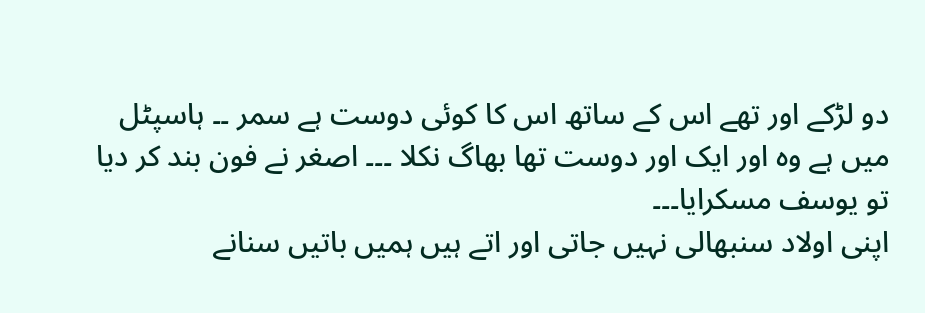دو لڑکے اور تھے اس کے ساتھ اس کا کوئی دوست ہے سمر ۔۔ ہاسپٹل میں ہے وہ اور ایک اور دوست تھا بھاگ نکلا ۔۔۔ اصغر نے فون بند کر دیا تو یوسف مسکرایا۔۔۔
اپنی اولاد سنبھالی نہیں جاتی اور اتے ہیں ہمیں باتیں سنانے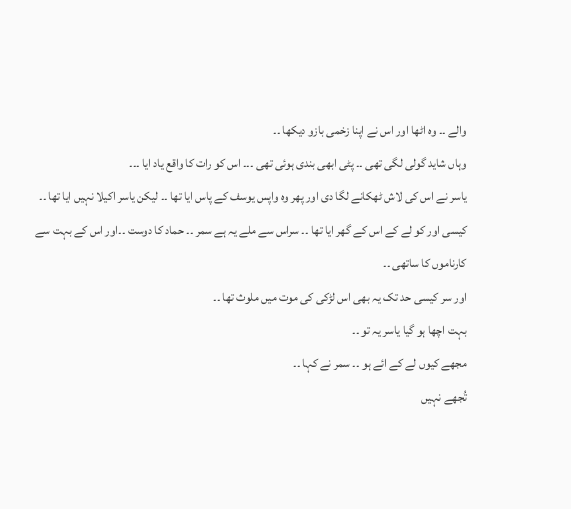والے ۔۔ وہ اٹھا اور اس نے اپنا زخمی بازو دیکھا ۔۔
وہاں شاید گولی لگی تھی ۔۔ پٹی ابھی بندی ہوئی تھی ۔۔۔ اس کو رات کا واقع یاد ایا ۔۔۔
یاسر نے اس کی لاش ٹھکانے لگا دی اور پھر وہ واپس یوسف کے پاس ایا تھا ۔۔ لیکن یاسر اکیلا نہیں ایا تھا ۔۔ کیسی اور کو لے کے اس کے گھر ایا تھا ۔۔ سراس سے ملے یہ ہے سمر ۔۔ حماد کا دوست ۔۔اور اس کے بہت سے کارناموں کا ساتھی ۔۔
اور سر کیسی حد تک یہ بھی اس لڑکی کی موت میں ملوث تھا ۔۔
بہت اچھا ہو گیا یاسر یہ تو ۔۔
مجھے کیوں لے کے ائے ہو ۔۔ سمر نے کہا ۔۔
تُجھے نہیں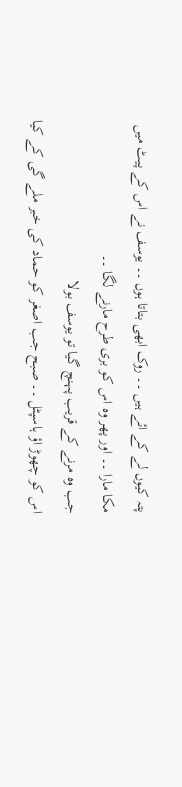پتہ کیوں لے کے ائے ہیں ۔۔ روک ابھی بتاتا ہوں ۔۔ یوسف نے اس کے پیٹ میں
مکا مارا ۔۔ اور پھر وہ اس کو بری طرح مارنے لگا ۔۔
جب وہ مرنے کے قریب پہنچ گیا تو یوسف بولا
اس کو چھوڑ اؤ ہاسپٹل ۔۔ صبح جب اصغر کو حماد کی خبر ملے گی کے کیا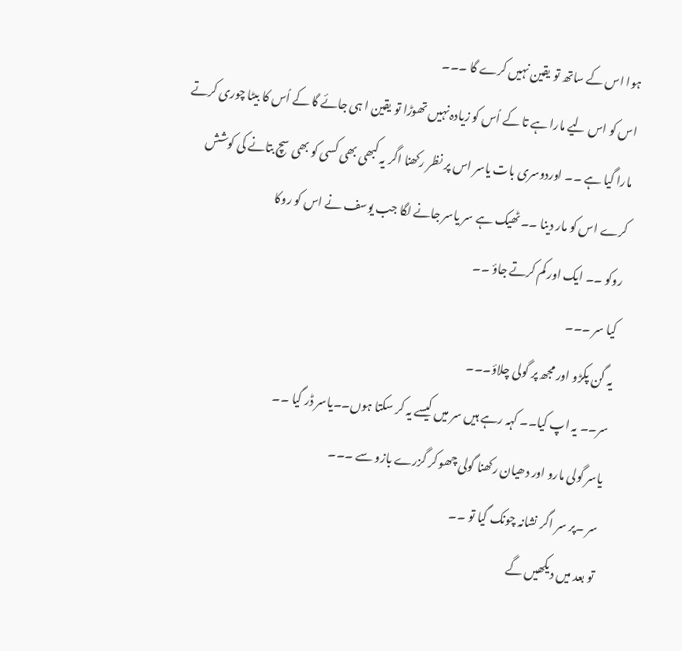ہوا اس کے ساتھ تو یقین نہیں کرے گا ۔۔۔
اس کو اس لیے مارا ہے تا کے اُس کو زیادہ نہیں تھوڑا تو یقین ا ہی جائے گا کے اُس کا بیٹا چوری کرتے مارا گیا ہے ۔۔ اوردوسری بات یاسر اس پر نظر رکھنا اگر یہ کبھی بھی کسی کو بھی سچ بتانے کی کوشش کرے اس کو مار دینا ۔۔ ٹھیک ہے سر یاسر جانے لگا جب یوسف نے اس کو روکا
روکو ۔۔ ایک اور کم کرتے جاؤ ۔۔
کیا سر ۔۔۔
یہ گن پکڑو اور مجھ پر گولی چلاؤ۔۔۔
سر۔۔ یہ اپ کیا۔۔ کہہ رہے ہیں سر میں کیسے یہ کر سکتا ہوں۔۔یاسر ڈر گیا ۔۔
یاسر گولی مارو اور دھیان رکھنا گولی چھو کر گزرے بازو سے ۔۔۔
سر ۔پر سر اگر نشانہ چونک گیا تو ۔۔
تو بعد میں دیکھیں گے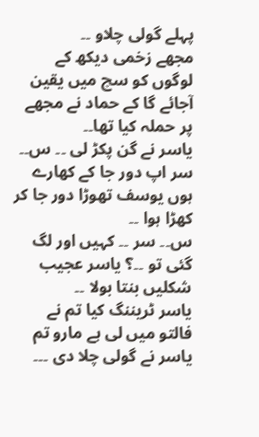پہلے گولی چلاو ۔۔
مجھے زخمی دیکھ کے لوگوں کو سچ میں یقین آجائے گا کے حماد نے مجھے پر حملہ کیا تھا۔۔
یاسر نے گن پکڑ لی ۔۔ س۔۔ سر اپ دور جا کے کھارے ہوں یوسف تھوڑا دور جا کر کھڑا ہوا ۔۔
س۔۔ سر ۔۔ کہیں اور لگ گئی تو ۔۔؟ یاسر عجیب شکلیں بنتا بولا ۔۔
یاسر ٹریننگ کیا تم نے فالتو میں لی ہے مارو تم
یاسر نے گولی چلا دی ۔۔۔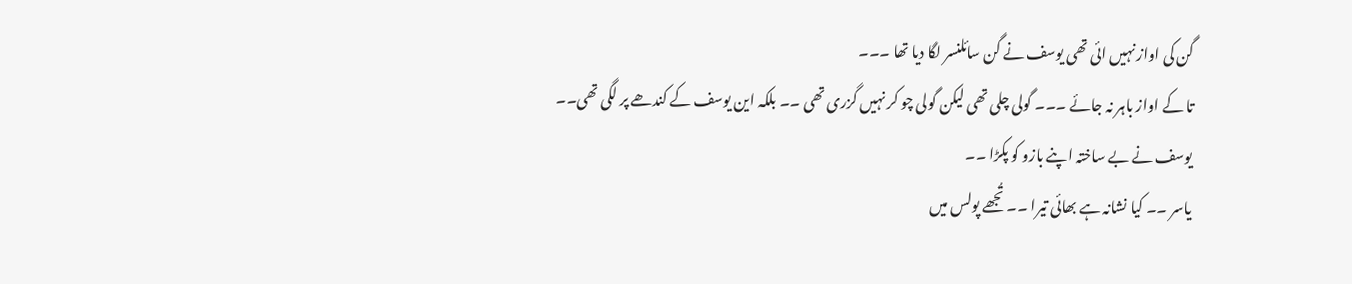گن کی اواز نہیں ائی تھی یوسف نے گن سائلنسر لگا دیا تھا ۔۔۔
تا کے اواز باہر نہ جائے ۔۔۔ گولی چلی تھی لیکن گولی چو کر نہیں گزری تھی ۔۔ بلکہ این یوسف کے کندھے پر لگی تھی۔۔
یوسف نے بے ساختہ اپنے بازو کو پکڑا ۔۔
یاسر ۔۔ کیا نشانہ ہے بھائی تیرا ۔۔ تُجھے پولس میں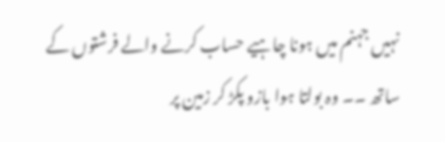نہیں جہنم میں ہونا چاہیے حساب کرنے والے فرشتوں کے ساتھ ۔۔ وہ بولتا ہوا بازو پکڑ کر زمین پر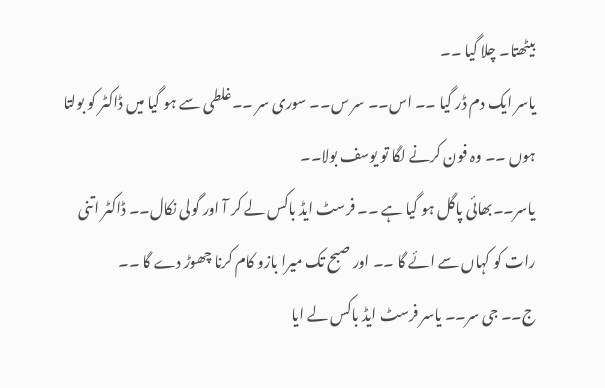بیٹھتا۔ چلا گیا ۔۔
یاسر ایک دم ڈر گیا ۔۔ اس۔۔ سر س۔۔ سوری سر ۔۔غلطی سے ہو گیا میں ڈاکٹر کو بولتا ہوں ۔۔ وہ فون کرنے لگا تو یوسف بولا۔۔
یاسر۔۔بھائی پاگل ہو گیا ہے ۔۔ فرسٹ ایڈ باکس لے کر آ اور گولی نکال۔۔ ڈاکٹر اتنی رات کو کہاں سے ائے گا ۔۔ اور صبح تک میرا بازو کام کرنا چھوڑ دے گا ۔۔
ج۔۔ جی سر۔۔ یاسر فرسٹ ایڈ باکس لے ایا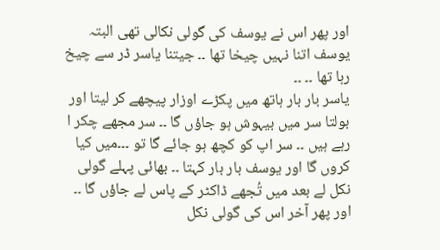اور پھر اس نے یوسف کی گولی نکالی تھی البتہ یوسف اتنا نہیں چیخا تھا ۔۔ جیتنا یاسر ڈر سے چیخ رہا تھا ۔۔ ۔۔
یاسر بار بار ہاتھ میں پکڑے اوزار پیچھے کر لیتا اور بولتا سر میں بیہوش ہو جاؤں گا ۔۔ سر مجھے چکر ا رہے ہیں ۔۔ سر اپ کو کچھ ہو جائے گا تو ۔۔۔میں کیا کروں گا اور یوسف بار بار کہتا ۔۔ بھائی پہلے گولی نکل لے بعد میں تُجھے ڈاکٹر کے پاس لے جاؤں گا ۔۔ اور پھر آخر اس کی گولی نکل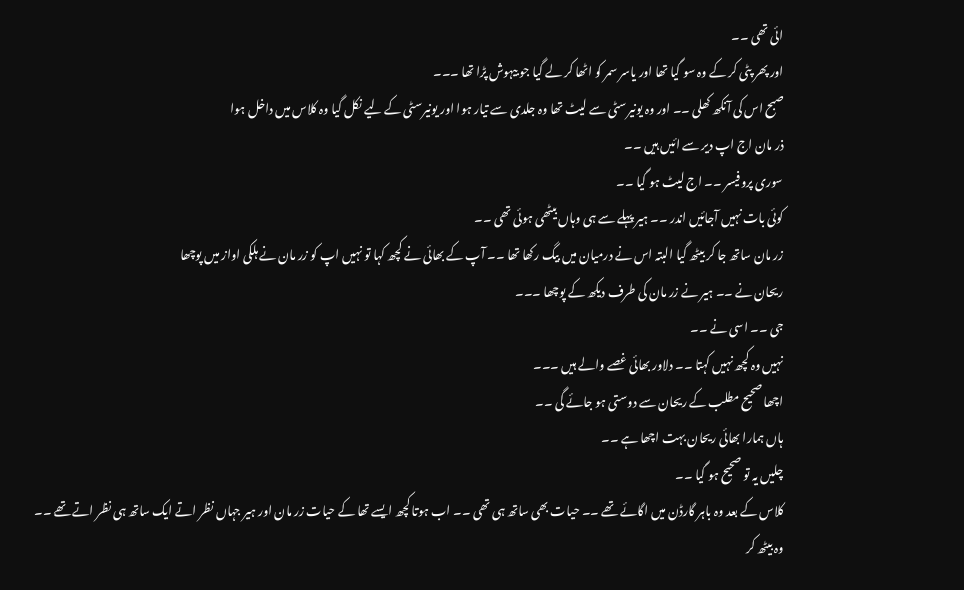ائی تھی ۔۔
اور پھر پٹی کر کے وہ سو گیا تھا اور یاسر سمر کو اٹھا کر لے گیا جو بیہوش پڑا تھا ۔۔۔
صبح اس کی آنکھ کھلی ۔۔ اور وہ یونیرسٹی سے لیٹ تھا وہ جلدی سے تیار ہوا اور یونیرسٹی کے لیے نکل گیا وہ کلاس میں داخل ہوا
ذر مان اج اپ دیر سے ائیں ہیں ۔۔
سوری پروفیسر ۔۔ اج لیٹ ہو گیا ۔۔
کوئی بات نہیں آجائیں اندر ۔۔ ہیر پہلے سے ہی وہاں بیٹھی ہوئی تھی ۔۔
زر مان ساتھ جا کر بیٹھ گیا البتہ اس نے درمیان میں بیگ رکھا تھا ۔۔ آپ کے بھائی نے کچھ کہا تو نہیں اپ کو زر مان نے ہلکی اواز میں پوچھا
ریحان نے ۔۔ ہیر نے زر مان کی طرف دیکھ کے پوچھا ۔۔۔
جی ۔۔ اسی نے ۔۔
نہیں وہ کچھ نہیں کہتا ۔۔ دلاور بھائی غصے والے ہیں ۔۔۔
اچھا صحیح مطلب کے ریحان سے دوستی ہو جائے گی ۔۔
ہاں ہمارا بھائی ریحان بہت اچھا ہے ۔۔
چلیں یہ تو صحیح ہو گیا ۔۔
کلاس کے بعد وہ باہر گارڈن میں اگائے تھے ۔۔ حیات بھی ساتھ ہی تھی ۔۔ اب ہوتا کچھ ایسے تھا کے حیات زر مان اور ہیر جہاں نظر اتے ایک ساتھ ہی نظر اتے تھے ۔۔
وہ بیٹھ کر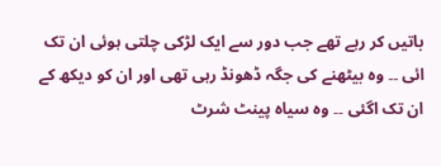باتیں کر رہے تھے جب دور سے ایک لڑکی چلتی ہوئی ان تک ائی ۔۔ وہ بیٹھنے کی جگہ ڈھونڈ رہی تھی اور ان کو دیکھ کے ان تک اگئی ۔۔ وہ سیاہ پینٹ شرٹ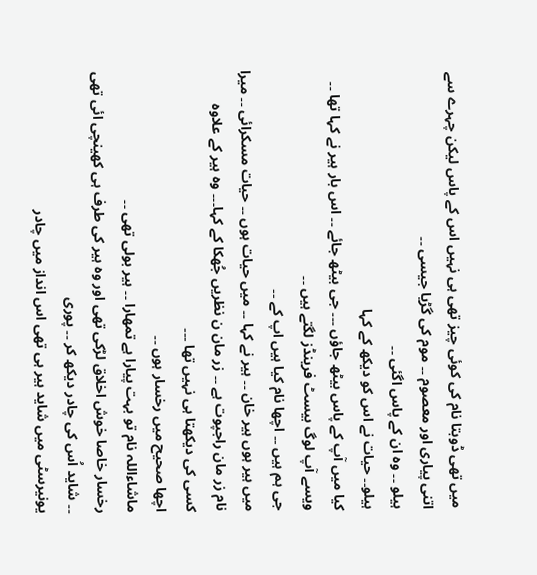میں تھی ڈوبتا نام کی کوئی چیز تھی ہی نہیں اس کے پاس لیکن چہرے سے اتنی پیاری اور معصوم ۔۔ موم کی گڑیا جیسی ۔۔
ہیلو ۔۔ وہ ان کے پاس اگئی ۔۔
ہیلو۔۔ حیات نے اس کو دیکھ کے کہا
کیا میں آپ کے پاس بیٹھ جاؤں ۔۔۔ جی بیٹھ جائے ۔۔ اس بار ہیر نے کہا تھا ۔۔
ویسے آپ لوگ بیسٹ فرینڈز لگتے ہیں ۔۔
جی ہم ہیں ۔۔ اچھا نام کیا ہیں اپ کے ۔۔
میں ہیر ہوں ہیر خان ۔۔ ہیر نے کہا ۔۔ میں حیات ہوں ۔۔ حیات مسکرائی ۔۔ میرا نام زر مان راجپوت ہے ۔۔ زر مان ن نظریں جُھکا کے کہا۔۔۔ وہ ہیر کے علاوہ کسی کی دیکھتا ہی نہیں تھا ۔۔۔
اچھا صحیح میں رخسار ہوں ۔۔
ماشاءاللہ نام تو بہت پیارا ہے تمھارا ۔۔ ہیر بولی تھی ۔۔
رخسار خاصا خوش اخلاق لڑکی تھی اور وہ ہیر کی طرف ہی کھینچی ائی تھی ۔۔ شاید اُس کی چادر دیکھ کر ۔۔ پوری
یونیرسٹی میں شاید ہیر ہی تھی اس انداز میں چادر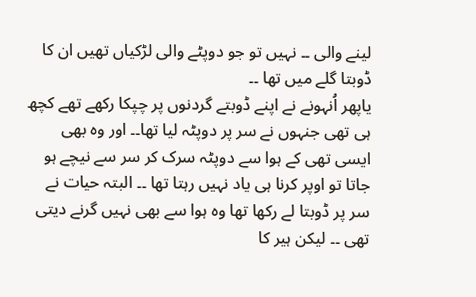لینے والی ۔۔ نہیں تو جو دوپٹے والی لڑکیاں تھیں ان کا ڈوبتا گلے میں تھا ۔۔
یاپھر اُنہونے نے اپنے ڈوبتے گردنوں پر چپکا رکھے تھے کچھ ہی تھی جنہوں نے سر پر دوپٹہ لیا تھا۔۔ اور وہ بھی ایسی تھی کے ہوا سے دوپٹہ سرک کر سر سے نیچے ہو جاتا تو اوپر کرنا ہی یاد نہیں رہتا تھا ۔۔ البتہ حیات نے سر پر ڈوبتا لے رکھا تھا وہ ہوا سے بھی نہیں گرنے دیتی تھی ۔۔ لیکن ہیر کا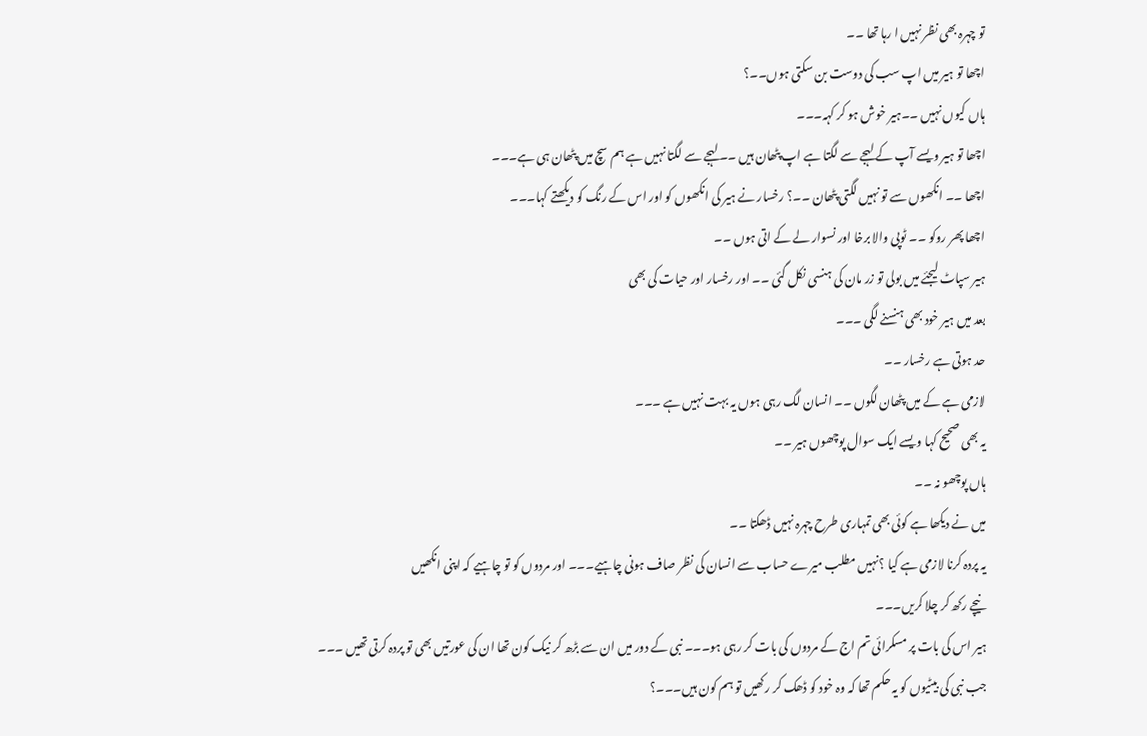تو چہرہ بھی نظر نہیں ا رہا تھا ۔۔
اچھا تو ہیر میں اپ سب کی دوست بن سکتی ہوں۔۔؟
ہاں کیوں نہیں ۔۔ہیر خوش ہو کر کہہ۔۔۔
اچھا تو ہیر ویسے آپ کے لہجے سے لگتا ہے اپ پٹھان ہیں ۔۔ لہجے سے لگتا نہیں ہے ہم سچ میں پٹھان ہی ہے۔۔۔
اچھا ۔۔ انکھوں سے تو نہیں لگتی پٹھان ۔۔؟ رخسار نے ہیر کی انکھوں کو اور اس کے رنگ کو دیکھتے کہا۔۔۔
اچھا پھر روکو ۔۔ ٹوپی والا برخا اور نسوار لے کے اتی ہوں ۔۔
ہیر سپاٹ لیجئے میں بولی تو زر مان کی ہنسی نکل گئی ۔۔ اور رخسار اور حیات کی بھی
بعد میں ہیر خود بھی ہنسنے لگی ۔۔۔
حد ہوتی ہے رخسار ۔۔
لازمی ہے کے میں پٹھان لگوں ۔۔ انسان لگ رہی ہوں یہ بہت نہیں ہے ۔۔۔
یہ بھی صحیح کہا ویسے ایک سوال پوچھوں ہیر ۔۔
ہاں پوچھو نہ ۔۔
میں نے دیکھا ہے کوئی بھی تمہاری طرح چہرہ نہیں ڈھکتا ۔۔
یہ پردہ کرنا لازمی ہے کیا ؟نہیں مطلب میرے حساب سے انسان کی نظر صاف ہونی چاہیے۔۔۔ اور مردوں کو تو چاہیے کہ اپنی انکھیں
نیچے رکھ کر چلا کریں۔۔۔
ہیر اس کی بات پر مسکرائی تم اج کے مردوں کی بات کر رہی ہو۔۔۔ نبی کے دور میں ان سے بڑھ کر نیک کون تھا ان کی عورتیں بھی تو پردہ کرتی تھیں ۔۔۔ جب نبی کی بیٹیوں کو یہ حکم تھا کہ وہ خود کو ڈھک کر رکھیں تو ہم کون ہیں۔۔۔؟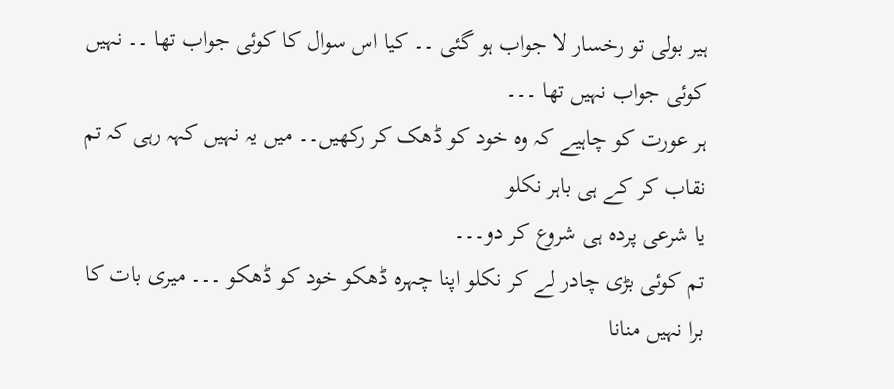ہیر بولی تو رخسار لا جواب ہو گئی ۔۔ کیا اس سوال کا کوئی جواب تھا ۔۔ نہیں کوئی جواب نہیں تھا ۔۔۔
ہر عورت کو چاہیے کہ وہ خود کو ڈھک کر رکھیں۔۔ میں یہ نہیں کہہ رہی کہ تم نقاب کر کے ہی باہر نکلو
یا شرعی پردہ ہی شروع کر دو۔۔۔
تم کوئی بڑی چادر لے کر نکلو اپنا چہرہ ڈھکو خود کو ڈھکو ۔۔۔ میری بات کا برا نہیں منانا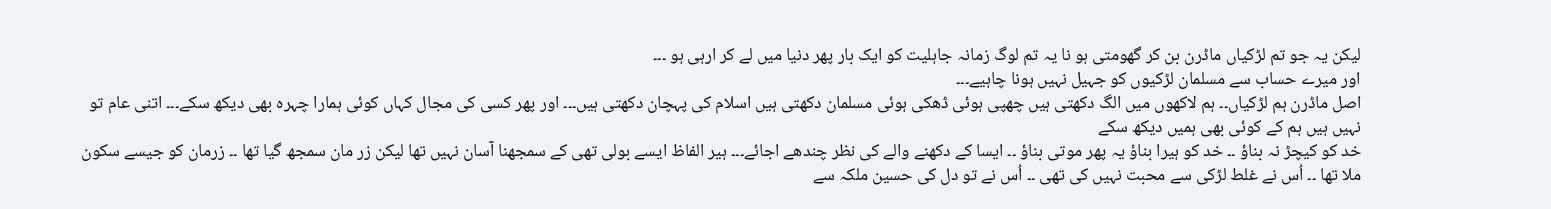لیکن یہ جو تم لڑکیاں ماڈرن بن کر گھومتی ہو نا یہ تم لوگ زمانہ جاہلیت کو ایک بار پھر دنیا میں لے کر ارہی ہو ۔۔۔
اور میرے حساب سے مسلمان لڑکیوں کو جہیل نہیں ہونا چاہیے۔۔۔
اصل ماڈرن ہم لڑکیاں۔۔ ہم لاکھوں میں الگ دکھتی ہیں چھپی ہوئی ڈھکی ہوئی مسلمان دکھتی ہیں اسلام کی پہچان دکھتی ہیں۔۔۔ اور پھر کسی کی مجال کہاں کوئی ہمارا چہرہ بھی دیکھ سکے۔۔۔ اتنی عام تو نہیں ہیں ہم کے کوئی بھی ہمیں دیکھ سکے
خد کو کیچڑ نہ بناؤ ۔۔ خد کو ہیرا بناؤ یہ پھر موتی بناؤ ۔۔ ایسا کے دکھنے والے کی نظر چندھے اجائے۔۔۔ ہیر الفاظ ایسے بولی تھی کے سمجھنا آسان نہیں تھا لیکن زر مان سمجھ گیا تھا ۔۔ زرمان کو جیسے سکون ملا تھا ۔۔ اُس نے غلط لڑکی سے محبت نہیں کی تھی ۔۔ اُس نے تو دل کی حسین ملکہ سے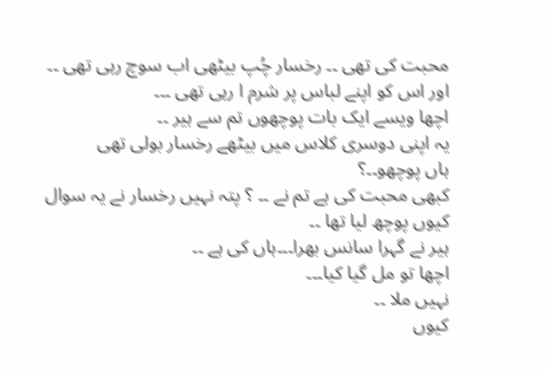محبت کی تھی ۔۔ رخسار چُپ بیٹھی اب سوچ رہی تھی ۔۔
اور اس کو اپنے لباس پر شرم ا رہی تھی ۔۔۔
اچھا ویسے ایک بات پوچھوں تم سے ہیر ۔۔
یہ اپنی دوسری کلاس میں بیٹھے رخسار بولی تھی
ہاں پوچھو۔۔؟
کبھی محبت کی ہے تم نے ۔۔ ؟ پتہ نہیں رخسار نے یہ سوال کیوں پوچھ لیا تھا ۔۔
ہیر نے گہرا سانس بھرا۔۔۔ہاں کی ہے ۔۔
اچھا تو مل گیا کیا۔۔۔
نہیں ملا ۔۔
کیوں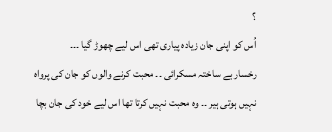؟
اُس کو اپنی جان زیادہ پیاری تھی اس لیے چھوڑ گیا ۔۔۔
رخسار بے ساختہ مسکرائی ۔۔ محبت کرنے والوں کو جان کی پرواہ نہیں ہوتی ہیر ۔۔ وہ محبت نہیں کرتا تھا اس لیے خود کی جان بچا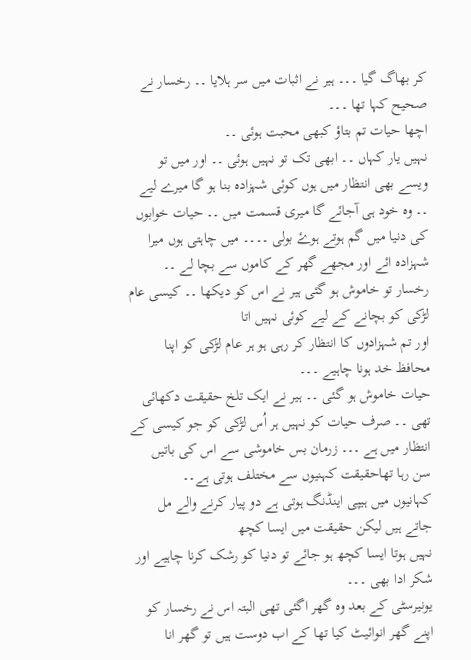کر بھاگ گیا ۔۔۔ ہیر نے اثبات میں سر ہلایا ۔۔ رخسار نے صحیح کہا تھا ۔۔۔
اچھا حیات تم بتاؤ کبھی محبت ہوئی ۔۔
نہیں یار کہاں ۔۔ ابھی تک تو نہیں ہوئی ۔۔ اور میں تو ویسے بھی انتظار میں ہوں کوئی شہزادہ بنا ہو گا میرے لیے ۔۔ وہ خود ہی آجائے گا میری قسمت میں ۔۔ حیات خوابوں کی دنیا میں گم ہوتے ہوۓ بولی ۔۔۔۔ میں چاہتی ہوں میرا شہزادہ ائے اور مجھے گھر کے کاموں سے بچا لے ۔۔
رخسار تو خاموش ہو گئی ہیر نے اس کو دیکھا ۔۔ کیسی عام لڑکی کو بچانے کے لیے کوئی نہیں اتا
اور تم شہزادوں کا انتظار کر رہی ہو ہر عام لڑکی کو اپنا محافظ خد ہونا چاہیے ۔۔۔
حیات خاموش ہو گئی ۔۔ ہیر نے ایک تلخ حقیقت دکھائی تھی ۔۔ صرف حیات کو نہیں ہر اُس لڑکی کو جو کیسی کے انتظار میں ہے ۔۔۔ زرمان بس خاموشی سے اس کی باتیں سن رہا تھاحقیقت کہنیوں سے مختلف ہوتی ہے۔۔
کہانیوں میں ہیپی اینڈنگ ہوتی ہے دو پیار کرنے والے مل جاتے ہیں لیکن حقیقت میں ایسا کچھ
نہیں ہوتا ایسا کچھ ہو جائے تو دنیا کو رشک کرنا چاہیے اور شکر ادا بھی ۔۔۔
یونیرسٹی کے بعد وہ گھر اگئی تھی البتہ اس نے رخسار کو اپنے گھر انوائیٹ کیا تھا کے اب دوست ہیں تو گھر انا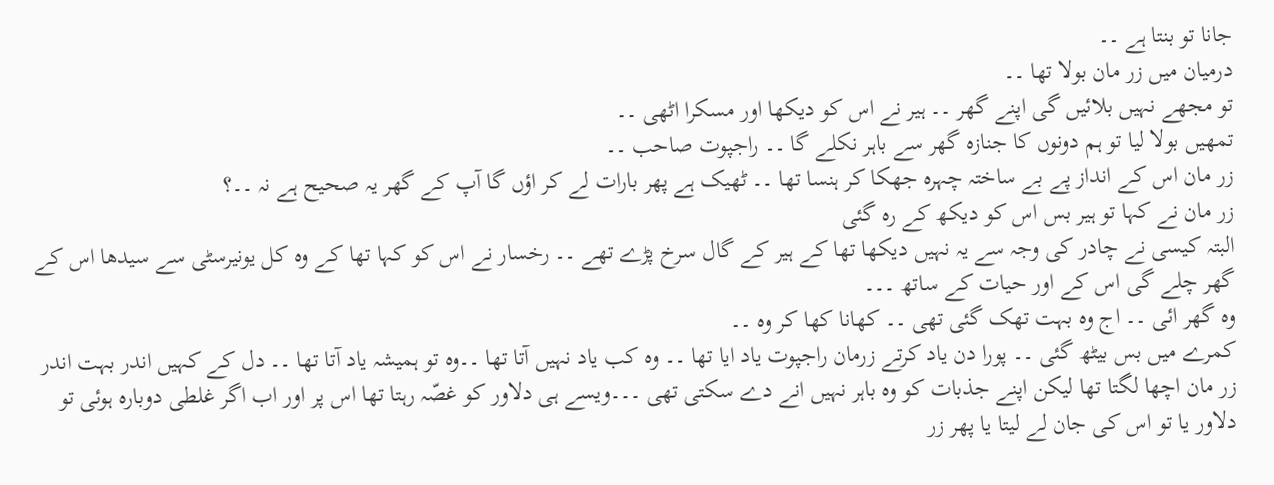جانا تو بنتا ہے ۔۔
درمیان میں زر مان بولا تھا ۔۔
تو مجھے نہیں بلائیں گی اپنے گھر ۔۔ ہیر نے اس کو دیکھا اور مسکرا اٹھی ۔۔
تمھیں بولا لیا تو ہم دونوں کا جنازہ گھر سے باہر نکلے گا ۔۔ راجپوت صاحب ۔۔
زر مان اس کے انداز پے بے ساختہ چہرہ جھکا کر ہنسا تھا ۔۔ ٹھیک ہے پھر بارات لے کر اؤں گا آپ کے گھر یہ صحیح ہے نہ ۔۔؟
زر مان نے کہا تو ہیر بس اس کو دیکھ کے رہ گئی
البتہ کیسی نے چادر کی وجہ سے یہ نہیں دیکھا تھا کے ہیر کے گال سرخ پڑے تھے ۔۔ رخسار نے اس کو کہا تھا کے وہ کل یونیرسٹی سے سیدھا اس کے گھر چلے گی اس کے اور حیات کے ساتھ ۔۔۔
وہ گھر ائی ۔۔ اج وہ بہت تھک گئی تھی ۔۔ کھانا کھا کر وہ ۔۔
کمرے میں بس بیٹھ گئی ۔۔ پورا دن یاد کرتے زرمان راجپوت یاد ایا تھا ۔۔ وہ کب یاد نہیں آتا تھا ۔۔وہ تو ہمیشہ یاد آتا تھا ۔۔ دل کے کہیں اندر بہت اندر زر مان اچھا لگتا تھا لیکن اپنے جذبات کو وہ باہر نہیں انے دے سکتی تھی ۔۔۔ویسے ہی دلاور کو غصّہ رہتا تھا اس پر اور اب اگر غلطی دوبارہ ہوئی تو دلاور یا تو اس کی جان لے لیتا یا پھر زر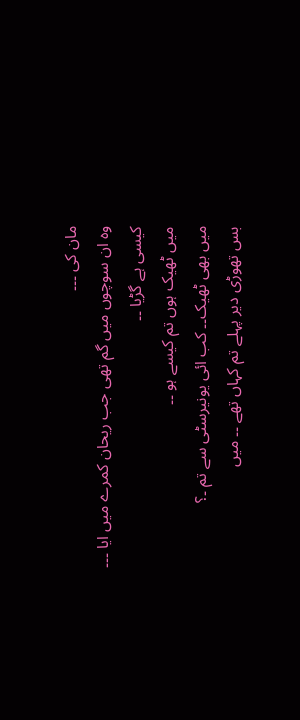مان کی ۔۔۔
وہ ان سوچوں میں گم تھی جب ریحان کمرے میں ایا ۔۔۔
کیسی ہے گڑیا ۔۔
میں ٹھیک ہوں تم کیسے ہو ۔۔
میں بھی ٹھیک۔۔ کب ائی یونیرسٹی سے تم ۔؟
بس تھوڑی دیر پہلے تم کہاں تھے ۔۔ میں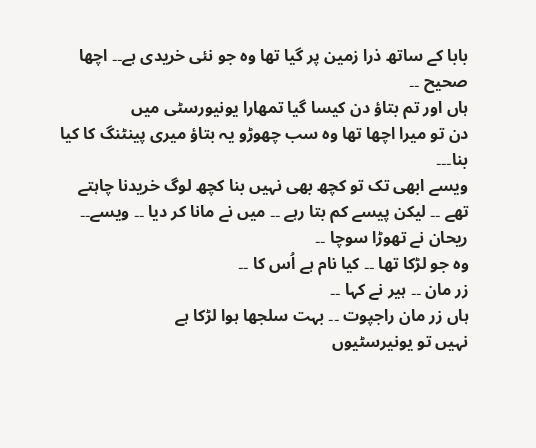بابا کے ساتھ ذرا زمین پر گیا تھا وہ جو نئی خریدی ہے۔۔ اچھا صحیح ۔۔
ہاں اور تم بتاؤ دن کیسا گیا تمھارا یونیورسٹی میں
دن تو میرا اچھا تھا وہ سب چھوڑو یہ بتاؤ میری پینٹنگ کا کیا بنا۔۔۔
ویسے ابھی تک تو کچھ بھی نہیں بنا کچھ لوگ خریدنا چاہتے تھے ۔۔ لیکن پیسے کم بتا رہے ۔۔ میں نے مانا کر دیا ۔۔ ویسے۔۔ ریحان نے تھوڑا سوچا ۔۔
وہ جو لڑکا تھا ۔۔ کیا نام ہے اُس کا ۔۔
زر مان ۔۔ ہیر نے کہا ۔۔
ہاں زر مان راجپوت ۔۔ بہت سلجھا ہوا لڑکا ہے
نہیں تو یونیرسٹیوں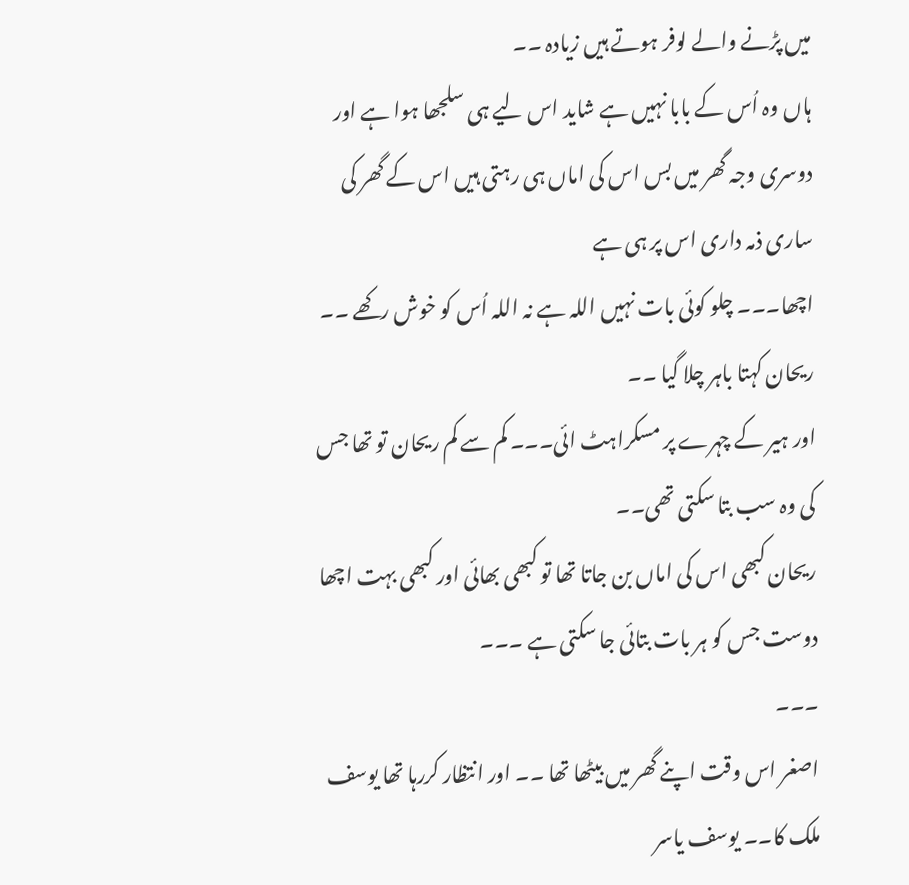میں پڑنے والے لوفر ہوتے ہیں زیادہ ۔۔
ہاں وہ اُس کے بابا نہیں ہے شاید اس لیے ہی سلجھا ہوا ہے اور دوسری وجہ گھر میں بس اس کی اماں ہی رہتی ہیں اس کے گھر کی ساری ذمہ داری اس پر ہی ہے
اچھا۔۔۔ چلو کوئی بات نہیں اللہ ہے نہ اللہ اُس کو خوش رکھے ۔۔ ریحان کہتا باہر چلا گیا ۔۔
اور ہیر کے چہرے پر مسکراہٹ ائی۔۔۔ کم سے کم ریحان تو تھا جس کی وہ سب بتا سکتی تھی۔۔
ریحان کبھی اس کی اماں بن جاتا تھا تو کبھی بھائی اور کبھی بہت اچھا دوست جس کو ہر بات بتائی جا سکتی ہے ۔۔۔
۔۔۔
اصغر اس وقت اپنے گھر میں بیٹھا تھا ۔۔ اور انتظار کررہا تھا یوسف ملک کا۔۔ یوسف یاسر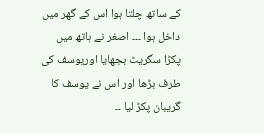کے ساتھ چلتا ہوا اس کے گھر میں داخل ہوا ۔۔۔ اصغر نے ہاتھ میں پکڑا سگریٹ بجھایا اوریوسف کی طرف بڑھا اور اس نے یوسف کا گریبان پکڑ لیا ۔۔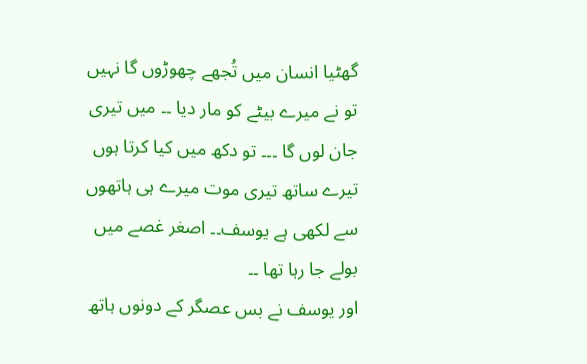گھٹیا انسان میں تُجھے چھوڑوں گا نہیں تو نے میرے بیٹے کو مار دیا ۔۔ میں تیری جان لوں گا ۔۔۔ تو دکھ میں کیا کرتا ہوں تیرے ساتھ تیری موت میرے ہی ہاتھوں سے لکھی ہے یوسف۔۔ اصغر غصے میں بولے جا رہا تھا ۔۔
اور یوسف نے بس عصگر کے دونوں ہاتھ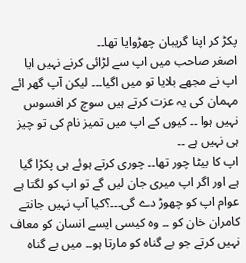پکڑ کر اپنا گریبان چھڑوایا تھا۔۔
اصغر صاحب میں اپ سے لڑائی کرنے نہیں ایا اپ نے مجھے بلایا تو میں اگیا۔۔۔ لیکن آپ گھر ائے مہمان کی یہ عزت کرتے ہیں سوچ کر افسوس نہیں ہوا ۔۔ کیوں کے اپ میں تمیز نام کی تو چیز ہی نہیں ہے ۔۔
اپ کا بیٹا چور تھا۔۔ چوری کرتے ہوئے ہی پکڑا گیا ہے اور اگر اپ میری جان لیں گے تو اپ کو لگتا ہے عوام اپ کو چھوڑ دے گی۔۔۔؟کیا آپ نہیں جانتے کامران خان کو ۔۔ وہ کیسی ایسے انسان کو معاف نہیں کرتے جو بے گناہ کو مارتا ہو۔۔ میں بے گناہ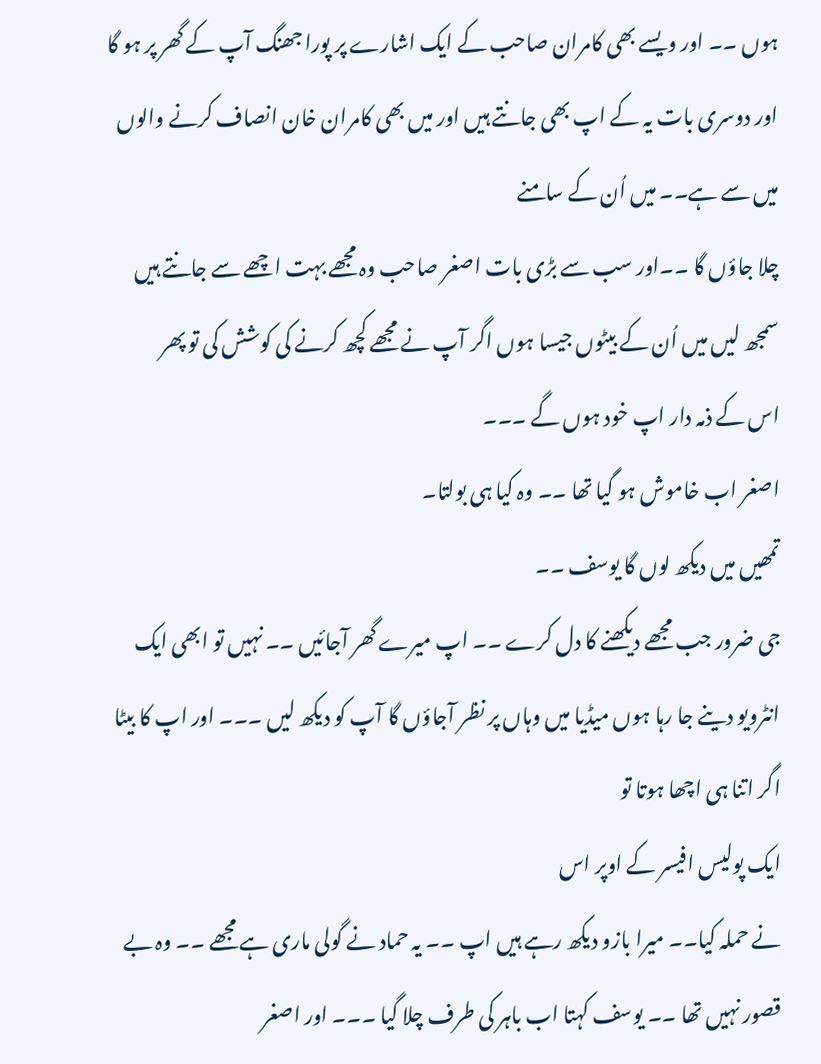ہوں ۔۔ اور ویسے بھی کامران صاحب کے ایک اشارے پر پورا جھنگ آپ کے گھر پر ہو گا اور دوسری بات یہ کے اپ بھی جانتے ہیں اور میں بھی کامران خان انصاف کرنے والوں میں سے ہے۔۔ میں اُن کے سامنے
چلا جاؤں گا ۔۔اور سب سے بڑی بات اصغر صاحب وہ مجھے بہت اچھے سے جانتے ہیں سمجھ لیں میں اُن کے بیٹوں جیسا ہوں اگر آپ نے مجھے کچھ کرنے کی کوشش کی تو پھر
اس کے ذمہ دار اپ خود ہوں گے ۔۔۔
اصغر اب خاموش ہو گیا تھا ۔۔ وہ کیا ہی بولتا۔
تمھیں میں دیکھ لوں گا یوسف ۔۔
جی ضرور جب مجھے دیکھنے کا دل کرے ۔۔ اپ میرے گھر آجائیں ۔۔ نہیں تو ابھی ایک انٹرویو دینے جا رہا ہوں میڈیا میں وہاں پر نظر آجاؤں گا آپ کو دیکھ لیں ۔۔۔ اور اپ کا بیٹا اگر اتنا ہی اچھا ہوتا تو
ایک پولیس افیسر کے اوپر اس
نے حملہ کیا۔۔ میرا بازو دیکھ رہے ہیں اپ ۔۔ یہ حماد نے گولی ماری ہے مجھے ۔۔ وہ بے قصور نہیں تھا ۔۔ یوسف کہتا اب باہر کی طرف چلا گیا ۔۔۔ اور اصغر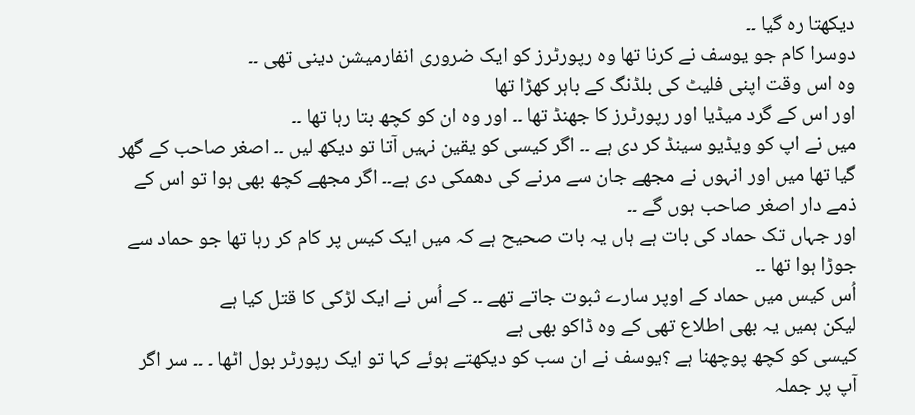دیکھتا رہ گیا ۔۔
دوسرا کام جو یوسف نے کرنا تھا وہ رپورٹرز کو ایک ضروری انفارمیشن دینی تھی ۔۔
وہ اس وقت اپنی فلیٹ کی بلڈنگ کے باہر کھڑا تھا
اور اس کے گرد میڈیا اور رپورٹرز کا جھنڈ تھا ۔۔ اور وہ ان کو کچھ بتا رہا تھا ۔۔
میں نے اپ کو ویڈیو سینڈ کر دی ہے ۔۔ اگر کیسی کو یقین نہیں آتا تو دیکھ لیں ۔۔ اصغر صاحب کے گھر گیا تھا میں اور انہوں نے مجھے جان سے مرنے کی دھمکی دی ہے۔۔ اگر مجھے کچھ بھی ہوا تو اس کے ذمے دار اصغر صاحب ہوں گے ۔۔
اور جہاں تک حماد کی بات ہے ہاں یہ بات صحیح ہے کہ میں ایک کیس پر کام کر رہا تھا جو حماد سے جوڑا ہوا تھا ۔۔
اُس کیس میں حماد کے اوپر سارے ثبوت جاتے تھے ۔۔ کے اُس نے ایک لڑکی کا قتل کیا ہے
لیکن ہمیں یہ بھی اطلاع تھی کے وہ ڈاکو بھی ہے
کیسی کو کچھ پوچھنا ہے ؟یوسف نے ان سب کو دیکھتے ہوئے کہا تو ایک رپورٹر بول اٹھا ۔ ۔۔ سر اگر آپ پر جملہ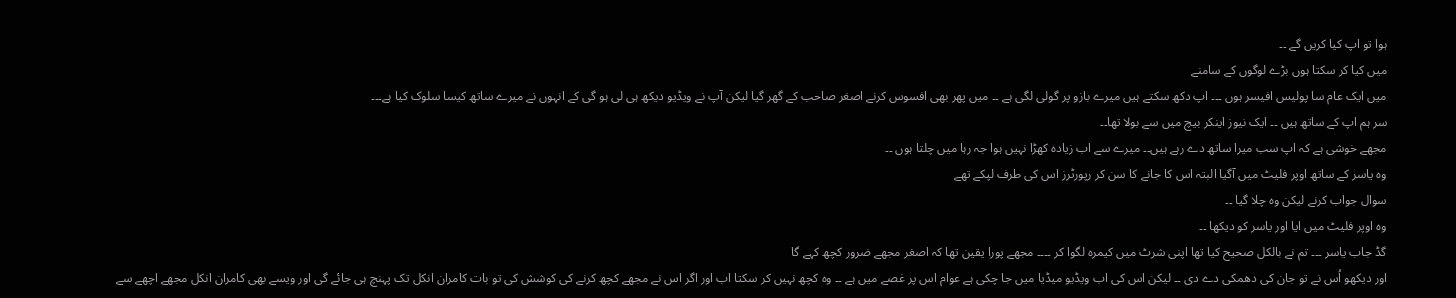ہوا تو اپ کیا کریں گے ۔۔
میں کیا کر سکتا ہوں بڑے لوگوں کے سامنے
میں ایک عام سا پولیس افیسر ہوں ۔۔۔ اپ دکھ سکتے ہیں میرے بازو پر گولی لگی ہے ۔۔ میں پھر بھی افسوس کرنے اصغر صاحب کے گھر گیا لیکن آپ نے ویڈیو دیکھ ہی لی ہو گی کے انہوں نے میرے ساتھ کیسا سلوک کیا ہے۔۔۔
سر ہم اپ کے ساتھ ہیں ۔۔ ایک نیوز اینکر بیچ میں سے بولا تھا۔۔
مجھے خوشی ہے کہ اپ سب میرا ساتھ دے رہے ہیں۔۔ میرے سے اب زیادہ کھڑا نہیں ہوا جہ رہا میں چلتا ہوں ۔۔
وہ یاسر کے ساتھ اوپر فلیٹ میں آگیا البتہ اس کا جانے کا سن کر رپورٹرز اس کی طرف لپکے تھے
سوال جواب کرنے لیکن وہ چلا گیا ۔۔
وہ اوپر فلیٹ میں ایا اور یاسر کو دیکھا ۔۔
گڈ جاب یاسر ۔۔۔ تم نے بالکل صحیح کیا تھا اپنی شرٹ میں کیمرہ لگوا کر ۔۔۔۔ مجھے پورا یقین تھا کہ اصغر مجھے ضرور کچھ کہے گا
اور دیکھو اُس نے تو جان کی دھمکی دے دی ۔۔ لیکن اس کی اب ویڈیو میڈیا میں جا چکی ہے عوام اس پر غصے میں ہے ۔۔ وہ کچھ نہیں کر سکتا اب اور اگر اس نے مجھے کچھ کرنے کی کوشش کی تو بات کامران انکل تک پہنچ ہی جائے گی اور ویسے بھی کامران انکل مجھے اچھے سے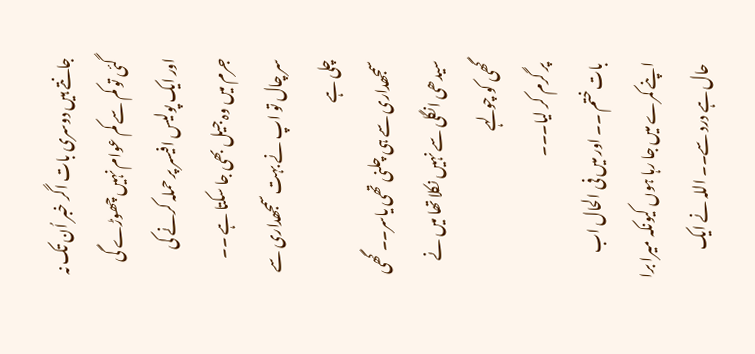جانتے ہیں دوسری بات اگر خبر اُن تک نہ گئی تو کم سے کم عوام نہیں چھوڑے گی اور ایک پولیس افیسر پر حملہ کرنے کی جرم میں وہ جیل بھی جا سکتا ہے ۔۔
سر چال تو اپ نے بہت سمجھداری سے چلی ہے
سمجھداری سے ہی چلنی تھی یاسر۔۔ گھی سیدھی انگلی سے نہیں نکلا تھا میں نے گھی کو چولہے
پر گرم کر لیا۔۔۔
بات ختم ۔۔ اور میں فی الحال اب اپنے کمرے میں جا رہا ہوں کیونکہ میرا برا حال ہے درد سے۔۔ اللہ نے ایک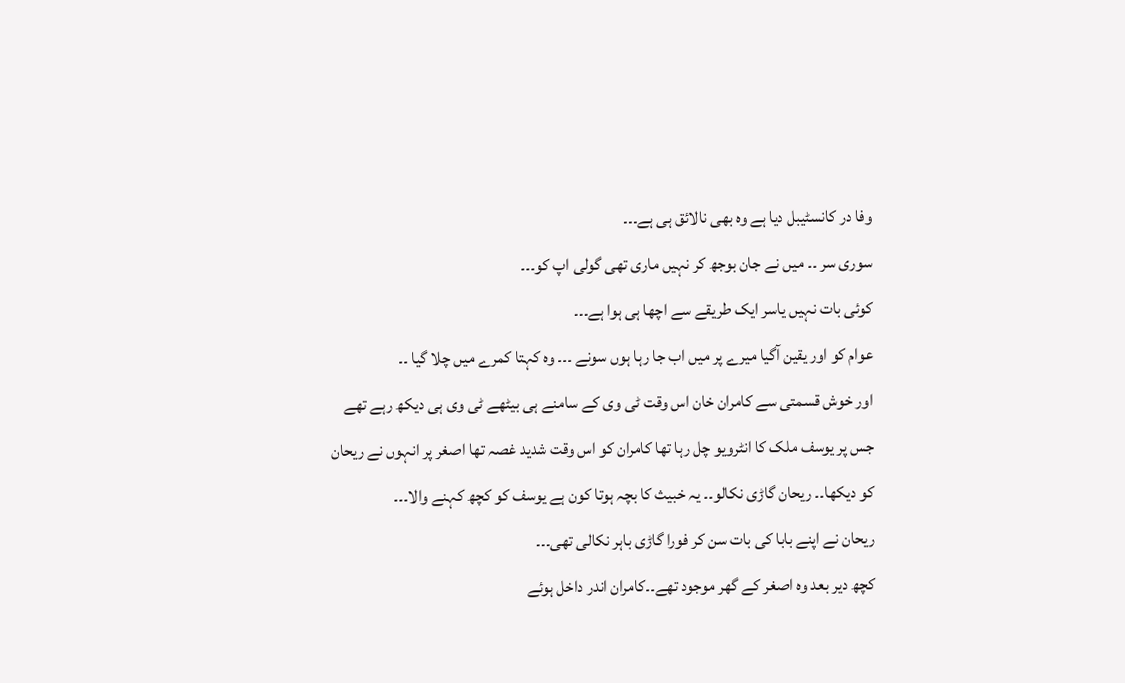وفا در کانسٹیبل دیا ہے وہ بھی نالائق ہی ہے۔۔۔
سوری سر ۔۔ میں نے جان بوجھ کر نہیں ماری تھی گولی اپ کو۔۔۔
کوئی بات نہیں یاسر ایک طریقے سے اچھا ہی ہوا ہے۔۔۔
عوام کو اور یقین آگیا میرے پر میں اب جا رہا ہوں سونے ۔۔۔ وہ کہتا کمرے میں چلا گیا ۔۔
اور خوش قسمتی سے کامران خان اس وقت ٹی وی کے سامنے ہی بیٹھے ٹی وی ہی دیکھ رہے تھے جس پر یوسف ملک کا انٹرویو چل رہا تھا کامران کو اس وقت شدید غصہ تھا اصغر پر انہوں نے ریحان کو دیکھا۔۔ ریحان گاڑی نکالو۔۔ یہ خبیث کا بچہ ہوتا کون ہے یوسف کو کچھ کہنے والا۔۔۔
ریحان نے اپنے بابا کی بات سن کر فورا گاڑی باہر نکالی تھی۔۔۔
کچھ دیر بعد وہ اصغر کے گھر موجود تھے۔۔کامران اندر داخل ہوئے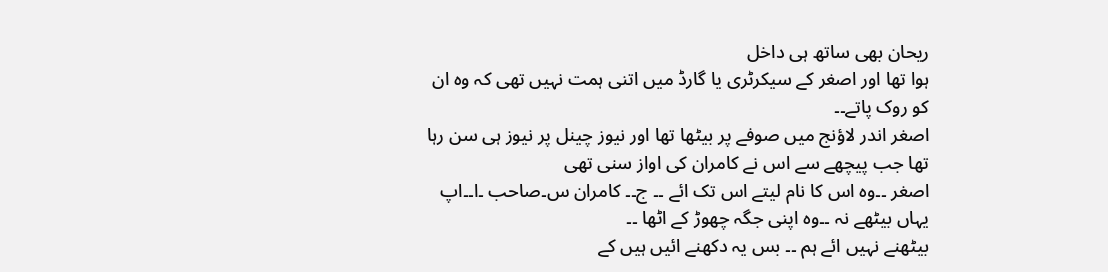ریحان بھی ساتھ ہی داخل
ہوا تھا اور اصغر کے سیکرٹری یا گارڈ میں اتنی ہمت نہیں تھی کہ وہ ان کو روک پاتے۔۔
اصغر اندر لاؤنج میں صوفے پر بیٹھا تھا اور نیوز چینل پر نیوز ہی سن رہا تھا جب پیچھے سے اس نے کامران کی اواز سنی تھی
اصغر ۔۔وہ اس کا نام لیتے اس تک ائے ۔۔ ج۔۔ کامران س۔صاحب ۔ا۔۔اپ یہاں بیٹھے نہ ۔۔وہ اپنی جگہ چھوڑ کے اٹھا ۔۔
بیٹھنے نہیں ائے ہم ۔۔ بس یہ دکھنے ائیں ہیں کے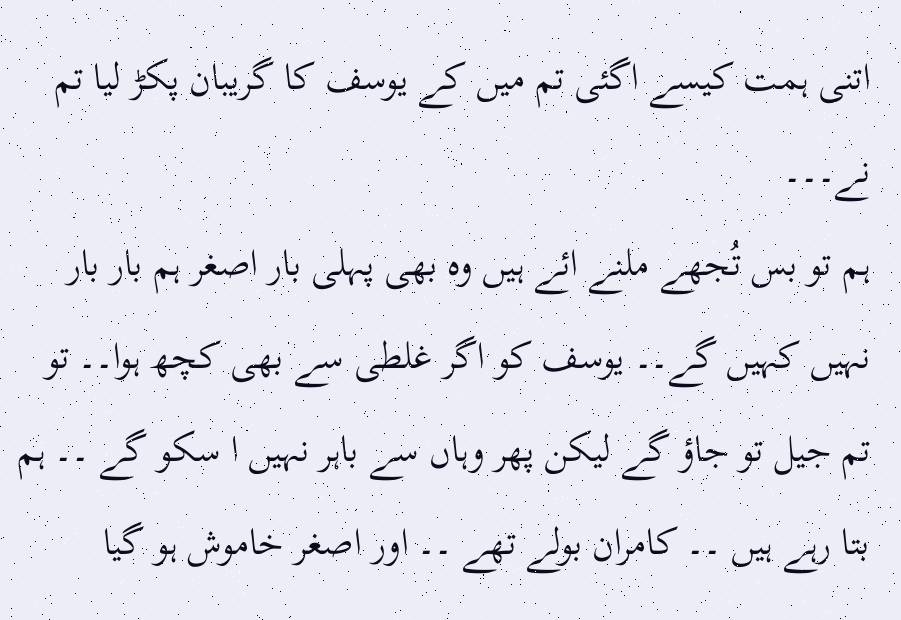اتنی ہمت کیسے اگئی تم میں کے یوسف کا گریبان پکڑ لیا تم نے۔۔۔
ہم تو بس تُجھے ملنے ائے ہیں وہ بھی پہلی بار اصغر ہم بار بار نہیں کہیں گے۔۔ یوسف کو اگر غلطی سے بھی کچھ ہوا۔۔ تو تم جیل تو جاؤ گے لیکن پھر وہاں سے باہر نہیں ا سکو گے ۔۔ ہم بتا رہے ہیں ۔۔ کامران بولے تھے ۔۔ اور اصغر خاموش ہو گیا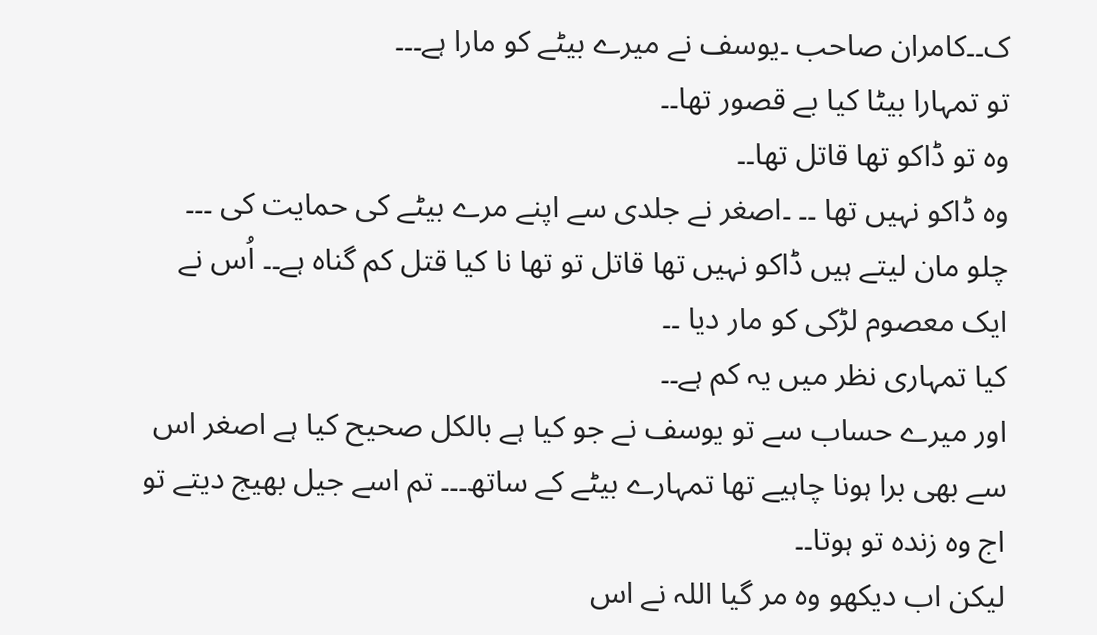ک۔۔کامران صاحب ۔یوسف نے میرے بیٹے کو مارا ہے۔۔۔
تو تمہارا بیٹا کیا بے قصور تھا۔۔
وہ تو ڈاکو تھا قاتل تھا۔۔
وہ ڈاکو نہیں تھا ۔۔ ۔اصغر نے جلدی سے اپنے مرے بیٹے کی حمایت کی ۔۔۔
چلو مان لیتے ہیں ڈاکو نہیں تھا قاتل تو تھا نا کیا قتل کم گناہ ہے۔۔ اُس نے ایک معصوم لڑکی کو مار دیا ۔۔
کیا تمہاری نظر میں یہ کم ہے۔۔
اور میرے حساب سے تو یوسف نے جو کیا ہے بالکل صحیح کیا ہے اصغر اس سے بھی برا ہونا چاہیے تھا تمہارے بیٹے کے ساتھ۔۔۔ تم اسے جیل بھیج دیتے تو اج وہ زندہ تو ہوتا۔۔
لیکن اب دیکھو وہ مر گیا اللہ نے اس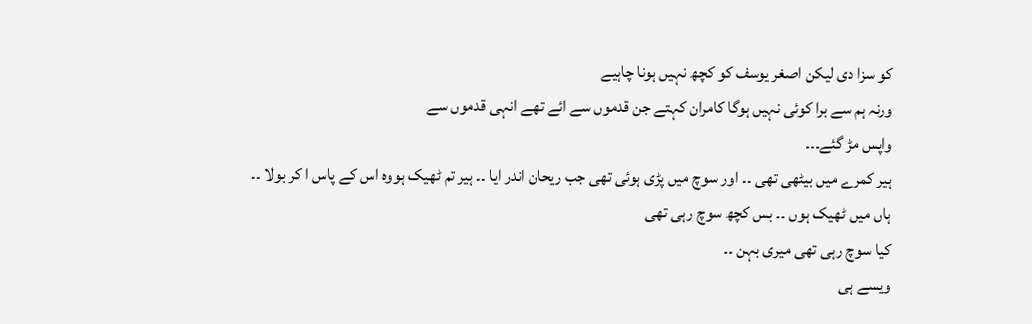کو سزا دی لیکن اصغر یوسف کو کچھ نہیں ہونا چاہیے
ورنہ ہم سے برا کوئی نہیں ہوگا کامران کہتے جن قدموں سے ائے تھے انہی قدموں سے
واپس مڑ گئے۔۔۔
ہیر کمرے میں بیٹھی تھی ۔۔ اور سوچ میں پڑی ہوئی تھی جب ریحان اندر ایا ۔۔ ہیر تم ٹھیک ہووہ اس کے پاس ا کر بولا ۔۔
ہاں میں ٹھیک ہوں ۔۔ بس کچھ سوچ رہی تھی
کیا سوچ رہی تھی میری بہن ۔۔
ویسے ہی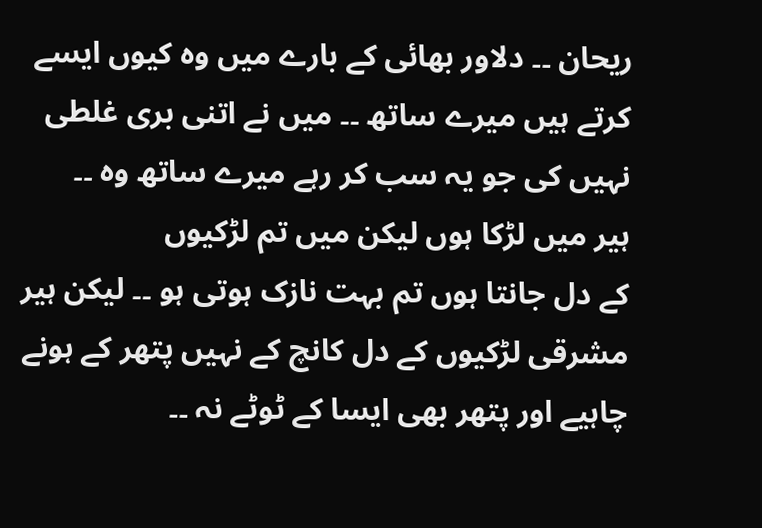ریحان ۔۔ دلاور بھائی کے بارے میں وہ کیوں ایسے کرتے ہیں میرے ساتھ ۔۔ میں نے اتنی بری غلطی نہیں کی جو یہ سب کر رہے میرے ساتھ وہ ۔۔
ہیر میں لڑکا ہوں لیکن میں تم لڑکیوں
کے دل جانتا ہوں تم بہت نازک ہوتی ہو ۔۔ لیکن ہیر مشرقی لڑکیوں کے دل کانچ کے نہیں پتھر کے ہونے چاہیے اور پتھر بھی ایسا کے ٹوٹے نہ ۔۔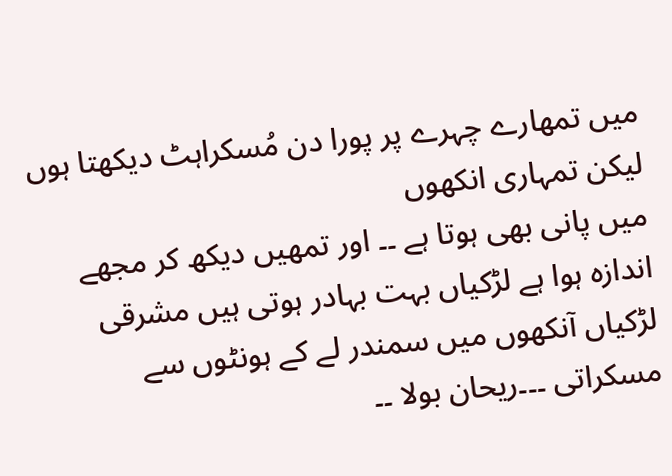میں تمھارے چہرے پر پورا دن مُسکراہٹ دیکھتا ہوں لیکن تمہاری انکھوں
میں پانی بھی ہوتا ہے ۔۔ اور تمھیں دیکھ کر مجھے اندازہ ہوا ہے لڑکیاں بہت بہادر ہوتی ہیں مشرقی لڑکیاں آنکھوں میں سمندر لے کے ہونٹوں سے مسکراتی ۔۔۔ریحان بولا ۔۔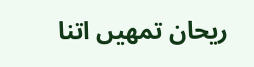ریحان تمھیں اتنا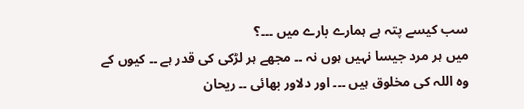سب کیسے پتہ ہے ہمارے بارے میں ۔۔۔؟
میں ہر مرد جیسا نہیں ہوں نہ ۔۔ مجھے ہر لڑکی کی قدر ہے ۔۔ کیوں کے وہ اللہ کی مخلوق ہیں ۔۔۔ اور دلاور بھائی ۔۔ ریحان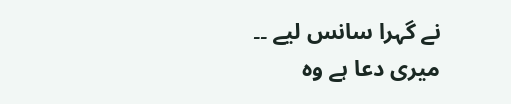نے گہرا سانس لیے ۔۔
میری دعا ہے وہ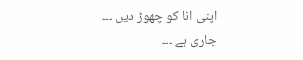اپنی انا کو چھوڑ دیں ۔۔۔
جاری ہے ۔۔۔